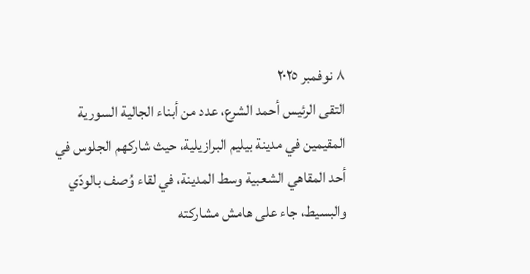٨ نوفمبر ٢٠٢٥
التقى الرئيس أحمد الشرع، عدد من أبناء الجالية السورية المقيمين في مدينة بيليم البرازيلية، حيث شاركهم الجلوس في أحد المقاهي الشعبية وسط المدينة، في لقاء وُصف بالودّي والبسيط، جاء على هامش مشاركته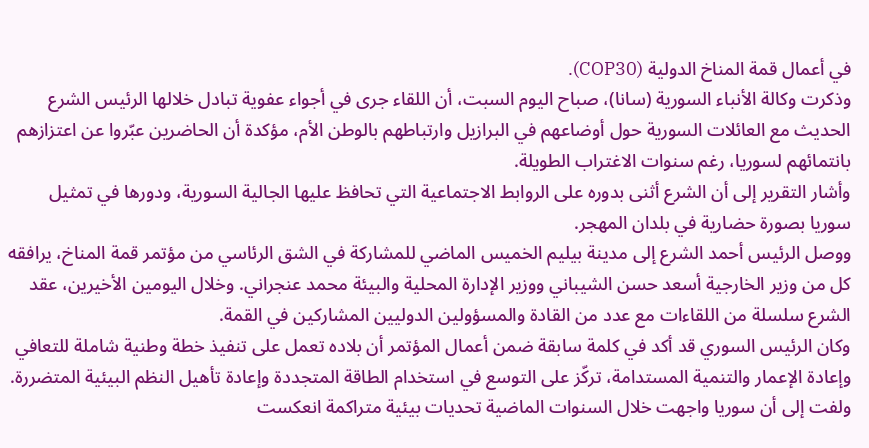في أعمال قمة المناخ الدولية (COP30).
وذكرت وكالة الأنباء السورية (سانا)، صباح اليوم السبت، أن اللقاء جرى في أجواء عفوية تبادل خلالها الرئيس الشرع الحديث مع العائلات السورية حول أوضاعهم في البرازيل وارتباطهم بالوطن الأم، مؤكدة أن الحاضرين عبّروا عن اعتزازهم بانتمائهم لسوريا، رغم سنوات الاغتراب الطويلة.
وأشار التقرير إلى أن الشرع أثنى بدوره على الروابط الاجتماعية التي تحافظ عليها الجالية السورية، ودورها في تمثيل سوريا بصورة حضارية في بلدان المهجر.
ووصل الرئيس أحمد الشرع إلى مدينة بيليم الخميس الماضي للمشاركة في الشق الرئاسي من مؤتمر قمة المناخ، يرافقه كل من وزير الخارجية أسعد حسن الشيباني ووزير الإدارة المحلية والبيئة محمد عنجراني. وخلال اليومين الأخيرين، عقد الشرع سلسلة من اللقاءات مع عدد من القادة والمسؤولين الدوليين المشاركين في القمة.
وكان الرئيس السوري قد أكد في كلمة سابقة ضمن أعمال المؤتمر أن بلاده تعمل على تنفيذ خطة وطنية شاملة للتعافي وإعادة الإعمار والتنمية المستدامة، تركّز على التوسع في استخدام الطاقة المتجددة وإعادة تأهيل النظم البيئية المتضررة.
ولفت إلى أن سوريا واجهت خلال السنوات الماضية تحديات بيئية متراكمة انعكست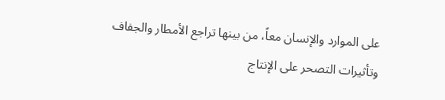على الموارد والإنسان معاً، من بينها تراجع الأمطار والجفاف وتأثيرات التصحر على الإنتاج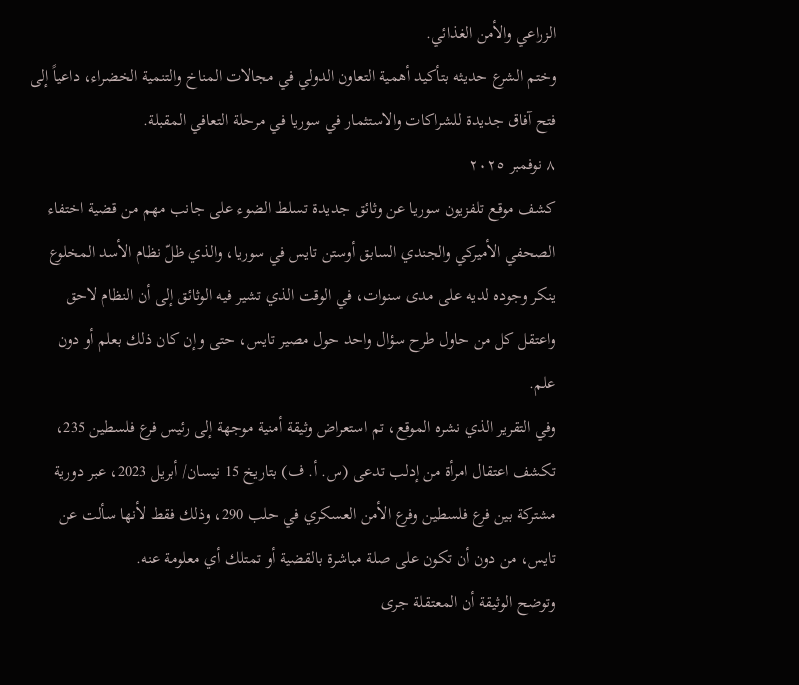الزراعي والأمن الغذائي.
وختم الشرع حديثه بتأكيد أهمية التعاون الدولي في مجالات المناخ والتنمية الخضراء، داعياً إلى فتح آفاق جديدة للشراكات والاستثمار في سوريا في مرحلة التعافي المقبلة.
٨ نوفمبر ٢٠٢٥
كشف موقع تلفزيون سوريا عن وثائق جديدة تسلط الضوء على جانب مهم من قضية اختفاء الصحفي الأميركي والجندي السابق أوستن تايس في سوريا، والذي ظلّ نظام الأسد المخلوع ينكر وجوده لديه على مدى سنوات، في الوقت الذي تشير فيه الوثائق إلى أن النظام لاحق واعتقل كل من حاول طرح سؤال واحد حول مصير تايس، حتى وإن كان ذلك بعلم أو دون علم.
وفي التقرير الذي نشره الموقع، تم استعراض وثيقة أمنية موجهة إلى رئيس فرع فلسطين 235، تكشف اعتقال امرأة من إدلب تدعى (س. أ. ف) بتاريخ 15 نيسان/ أبريل 2023، عبر دورية مشتركة بين فرع فلسطين وفرع الأمن العسكري في حلب 290، وذلك فقط لأنها سألت عن تايس، من دون أن تكون على صلة مباشرة بالقضية أو تمتلك أي معلومة عنه.
وتوضح الوثيقة أن المعتقلة جرى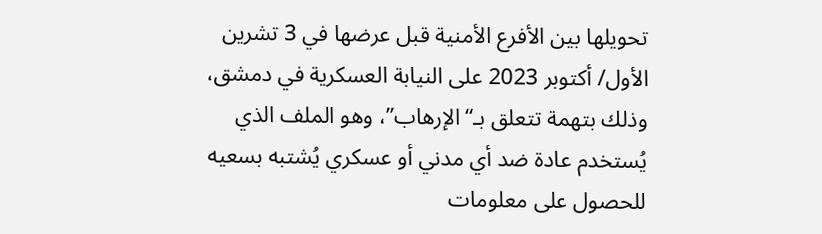تحويلها بين الأفرع الأمنية قبل عرضها في 3 تشرين الأول/ أكتوبر 2023 على النيابة العسكرية في دمشق، وذلك بتهمة تتعلق بـ“الإرهاب”، وهو الملف الذي يُستخدم عادة ضد أي مدني أو عسكري يُشتبه بسعيه للحصول على معلومات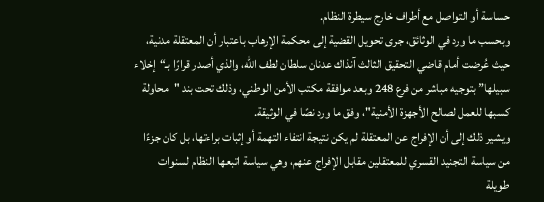حساسة أو التواصل مع أطراف خارج سيطرة النظام.
وبحسب ما ورد في الوثائق، جرى تحويل القضية إلى محكمة الإرهاب باعتبار أن المعتقلة مدنية، حيث عُرضت أمام قاضي التحقيق الثالث آنذاك عدنان سلطان لطف الله، والذي أصدر قرارًا بـ“إخلاء سبيلها” بتوجيه مباشر من فرع 248 وبعد موافقة مكتب الأمن الوطني، وذلك تحت بند "محاولة كسبها للعمل لصالح الأجهزة الأمنية"، وفق ما ورد نصًا في الوثيقة.
ويشير ذلك إلى أن الإفراج عن المعتقلة لم يكن نتيجة انتفاء التهمة أو إثبات براءتها، بل كان جزءًا من سياسة التجنيد القسري للمعتقلين مقابل الإفراج عنهم، وهي سياسة اتبعها النظام لسنوات طويلة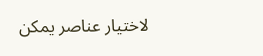لاختيار عناصر يمكن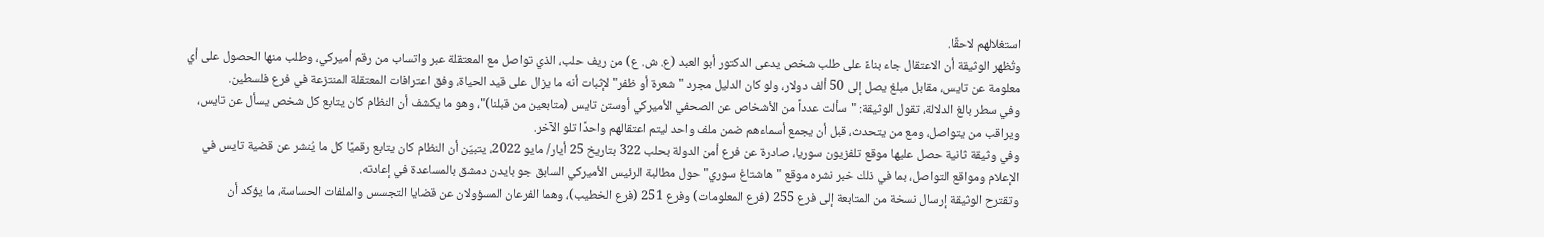استغلالهم لاحقًا.
وتُظهر الوثيقة أن الاعتقال جاء بناءً على طلب شخص يدعى الدكتور أبو العبد (ع. ش. ع) من ريف حلب، الذي تواصل مع المعتقلة عبر واتساب من رقم أميركي، وطلب منها الحصول على أي معلومة عن تايس، مقابل مبلغ يصل إلى 50 ألف دولار، ولو كان الدليل مجرد "شعرة أو ظفر" لإثبات أنه ما يزال على قيد الحياة، وفق اعترافات المعتقلة المنتزعة في فرع فلسطين.
وفي سطر بالغ الدلالة، تقول الوثيقة: "سألت عدداً من الأشخاص عن الصحفي الأميركي أوستن تايس (متابعين من قبلنا)"، وهو ما يكشف أن النظام كان يتابع كل شخص يسأل عن تايس، ويراقب من يتواصل، ومع من يتحدث، قبل أن يجمع أسماءهم ضمن ملف واحد ليتم اعتقالهم واحدًا تلو الآخر.
وفي وثيقة ثانية حصل عليها موقع تلفزيون سوريا، صادرة عن فرع أمن الدولة بحلب 322 بتاريخ 25 أيار/ مايو 2022، يتبيّن أن النظام كان يتابع رقميًا كل ما يُنشر عن قضية تايس في الإعلام ومواقع التواصل، بما في ذلك خبر نشره موقع "هاشتاغ سوري" حول مطالبة الرئيس الأميركي السابق جو بايدن دمشق بالمساعدة في إعادته.
وتقترح الوثيقة إرسال نسخة من المتابعة إلى فرع 255 (فرع المعلومات) وفرع 251 (فرع الخطيب)، وهما الفرعان المسؤولان عن قضايا التجسس والملفات الحساسة، ما يؤكد أن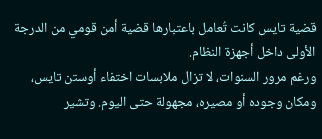قضية تايس كانت تُعامل باعتبارها قضية أمن قومي من الدرجة الأولى داخل أجهزة النظام.
ورغم مرور السنوات، لا تزال ملابسات اختفاء أوستن تايس، ومكان وجوده أو مصيره، مجهولة حتى اليوم. وتشير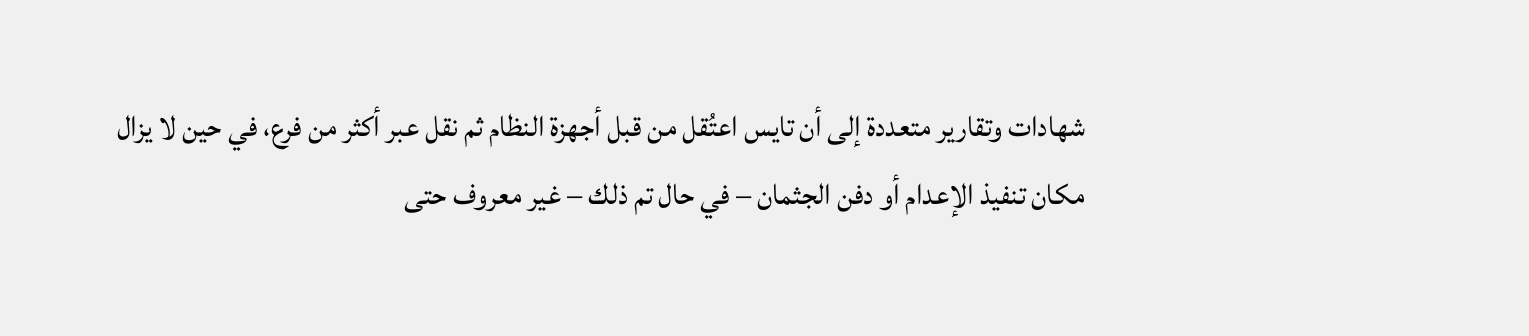شهادات وتقارير متعددة إلى أن تايس اعتُقل من قبل أجهزة النظام ثم نقل عبر أكثر من فرع، في حين لا يزال مكان تنفيذ الإعدام أو دفن الجثمان – في حال تم ذلك – غير معروف حتى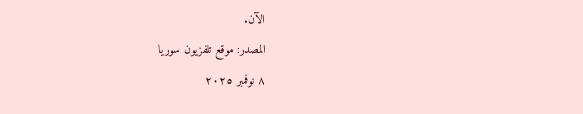الآن.
المصدر: موقع تلفزيون سوريا
٨ نوفمبر ٢٠٢٥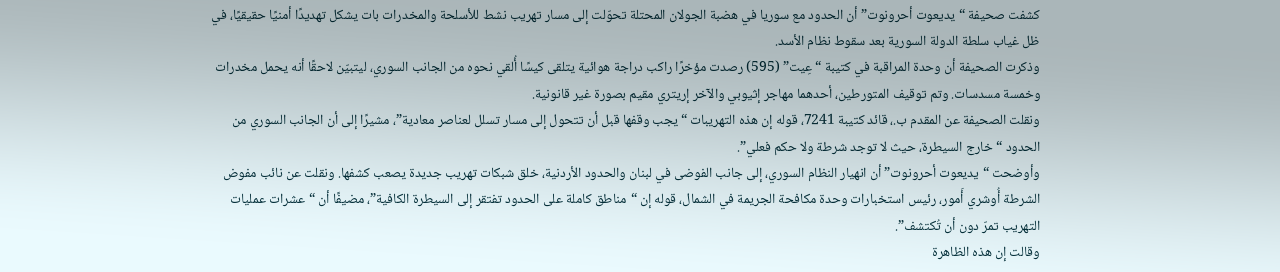كشفت صحيفة “يديعوت أحرونوت” أن الحدود مع سوريا في هضبة الجولان المحتلة تحوّلت إلى مسار تهريب نشط للأسلحة والمخدرات بات يشكل تهديدًا أمنيًا حقيقيًا، في ظل غياب سلطة الدولة السورية بعد سقوط نظام الأسد.
وذكرت الصحيفة أن وحدة المراقبة في كتيبة “عِيت” (595) رصدت مؤخرًا راكب دراجة هوائية يتلقى كيسًا أُلقي نحوه من الجانب السوري، ليتبيّن لاحقًا أنه يحمل مخدرات وخمسة مسدسات. وتم توقيف المتورطين، أحدهما مهاجر إثيوبي والآخر إريتري مقيم بصورة غير قانونية.
ونقلت الصحيفة عن المقدم ب.، قائد كتيبة 7241، قوله إن هذه التهريبات “يجب وقفها قبل أن تتحول إلى مسار تسلل لعناصر معادية”، مشيرًا إلى أن الجانب السوري من الحدود “خارج السيطرة، حيث لا توجد شرطة ولا حكم فعلي”.
وأوضحت “يديعوت أحرونوت” أن انهيار النظام السوري، إلى جانب الفوضى في لبنان والحدود الأردنية، خلق شبكات تهريب جديدة يصعب كشفها. ونقلت عن نائب مفوض الشرطة أُوشري أَمور، رئيس استخبارات وحدة مكافحة الجريمة في الشمال، قوله إن “مناطق كاملة على الحدود تفتقر إلى السيطرة الكافية”، مضيفًا أن “عشرات عمليات التهريب تمرّ دون أن تُكتشف”.
وقالت إن هذه الظاهرة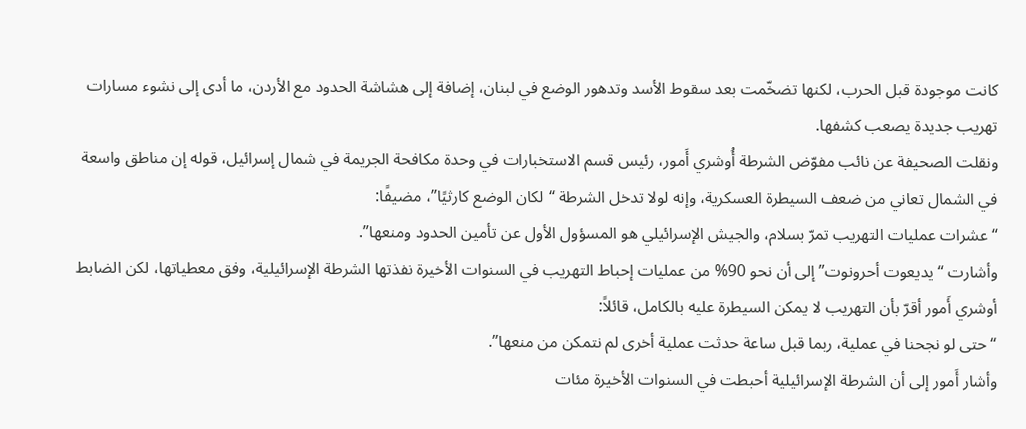كانت موجودة قبل الحرب، لكنها تضخّمت بعد سقوط الأسد وتدهور الوضع في لبنان، إضافة إلى هشاشة الحدود مع الأردن، ما أدى إلى نشوء مسارات تهريب جديدة يصعب كشفها.
ونقلت الصحيفة عن نائب مفوّض الشرطة أُوشري أَمور، رئيس قسم الاستخبارات في وحدة مكافحة الجريمة في شمال إسرائيل، قوله إن مناطق واسعة في الشمال تعاني من ضعف السيطرة العسكرية، وإنه لولا تدخل الشرطة “لكان الوضع كارثيًا”، مضيفًا:
“عشرات عمليات التهريب تمرّ بسلام، والجيش الإسرائيلي هو المسؤول الأول عن تأمين الحدود ومنعها”.
وأشارت “يديعوت أحرونوت” إلى أن نحو 90% من عمليات إحباط التهريب في السنوات الأخيرة نفذتها الشرطة الإسرائيلية، وفق معطياتها، لكن الضابط أوشري أَمور أقرّ بأن التهريب لا يمكن السيطرة عليه بالكامل، قائلاً:
“حتى لو نجحنا في عملية، ربما قبل ساعة حدثت عملية أخرى لم نتمكن من منعها”.
وأشار أَمور إلى أن الشرطة الإسرائيلية أحبطت في السنوات الأخيرة مئات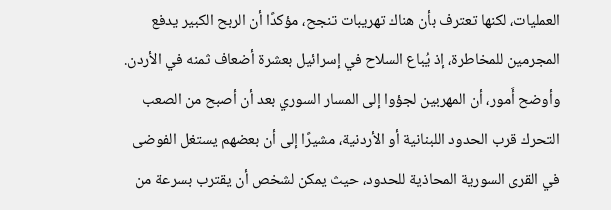العمليات، لكنها تعترف بأن هناك تهريبات تنجح، مؤكدًا أن الربح الكبير يدفع المجرمين للمخاطرة، إذ يُباع السلاح في إسرائيل بعشرة أضعاف ثمنه في الأردن.
وأوضح أَمور، أن المهربين لجؤوا إلى المسار السوري بعد أن أصبح من الصعب التحرك قرب الحدود اللبنانية أو الأردنية، مشيرًا إلى أن بعضهم يستغل الفوضى في القرى السورية المحاذية للحدود، حيث يمكن لشخص أن يقترب بسرعة من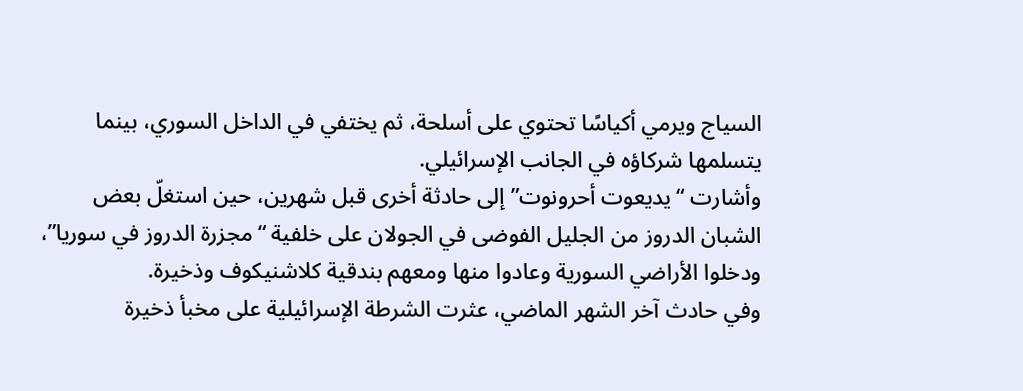السياج ويرمي أكياسًا تحتوي على أسلحة، ثم يختفي في الداخل السوري، بينما يتسلمها شركاؤه في الجانب الإسرائيلي.
وأشارت “يديعوت أحرونوت” إلى حادثة أخرى قبل شهرين، حين استغلّ بعض الشبان الدروز من الجليل الفوضى في الجولان على خلفية “مجزرة الدروز في سوريا”، ودخلوا الأراضي السورية وعادوا منها ومعهم بندقية كلاشنيكوف وذخيرة.
وفي حادث آخر الشهر الماضي، عثرت الشرطة الإسرائيلية على مخبأ ذخيرة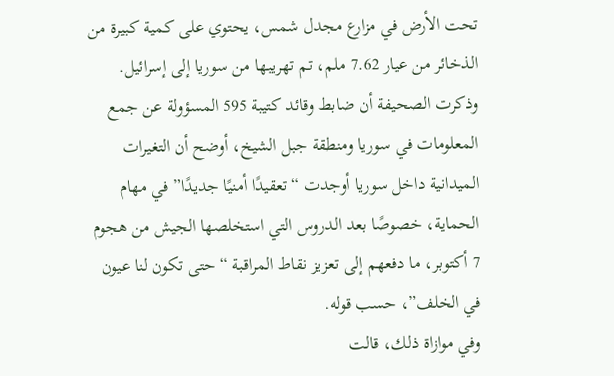تحت الأرض في مزارع مجدل شمس، يحتوي على كمية كبيرة من الذخائر من عيار 7.62 ملم، تم تهريبها من سوريا إلى إسرائيل.
وذكرت الصحيفة أن ضابط وقائد كتيبة 595 المسؤولة عن جمع المعلومات في سوريا ومنطقة جبل الشيخ، أوضح أن التغيرات الميدانية داخل سوريا أوجدت “تعقيدًا أمنيًا جديدًا” في مهام الحماية، خصوصًا بعد الدروس التي استخلصها الجيش من هجوم 7 أكتوبر، ما دفعهم إلى تعزيز نقاط المراقبة “حتى تكون لنا عيون في الخلف”، حسب قوله.
وفي موازاة ذلك، قالت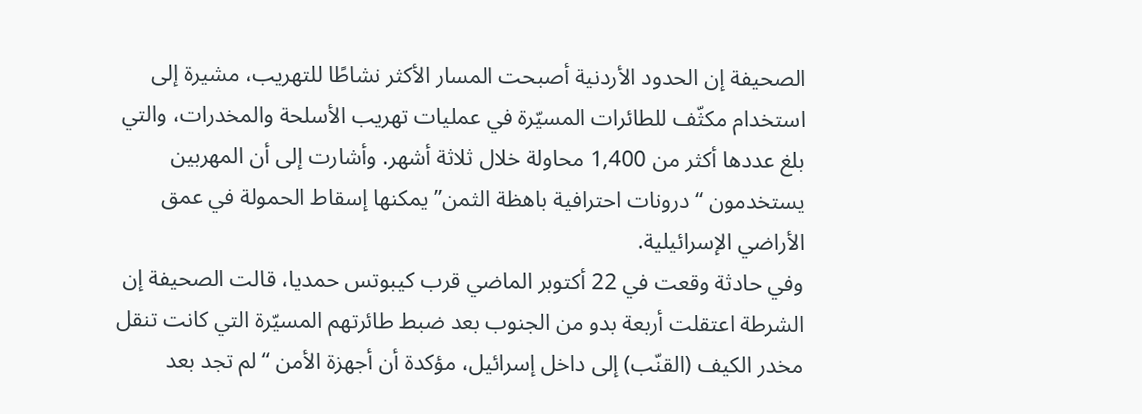الصحيفة إن الحدود الأردنية أصبحت المسار الأكثر نشاطًا للتهريب، مشيرة إلى استخدام مكثّف للطائرات المسيّرة في عمليات تهريب الأسلحة والمخدرات، والتي بلغ عددها أكثر من 1,400 محاولة خلال ثلاثة أشهر. وأشارت إلى أن المهربين يستخدمون “درونات احترافية باهظة الثمن” يمكنها إسقاط الحمولة في عمق الأراضي الإسرائيلية.
وفي حادثة وقعت في 22 أكتوبر الماضي قرب كيبوتس حمديا، قالت الصحيفة إن الشرطة اعتقلت أربعة بدو من الجنوب بعد ضبط طائرتهم المسيّرة التي كانت تنقل مخدر الكيف (القنّب) إلى داخل إسرائيل، مؤكدة أن أجهزة الأمن “لم تجد بعد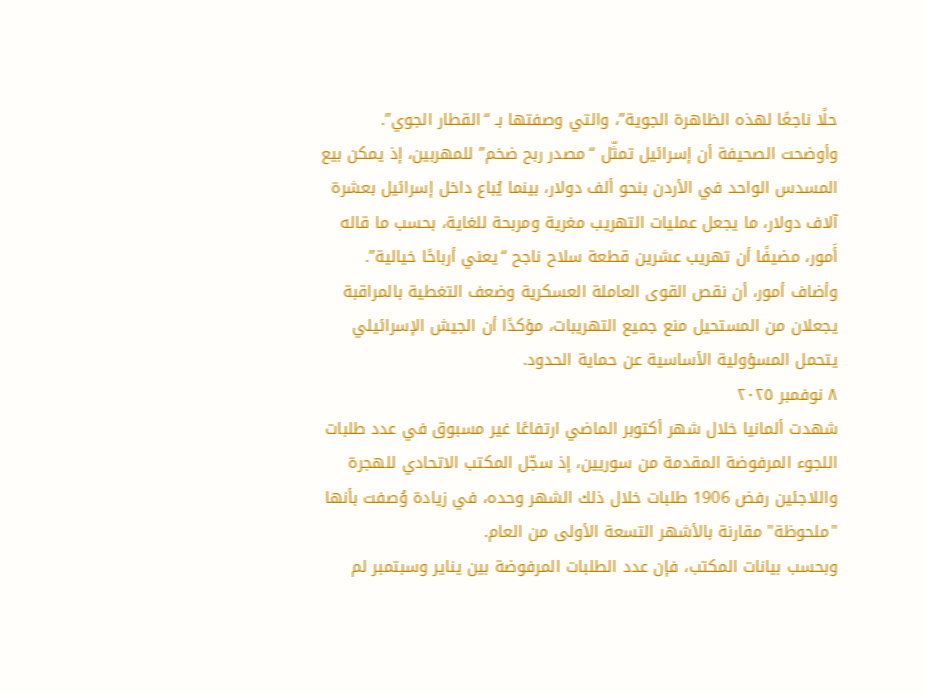حلًا ناجعًا لهذه الظاهرة الجوية”، والتي وصفتها بـ “القطار الجوي”.
وأوضحت الصحيفة أن إسرائيل تمثّل “مصدر ربح ضخم” للمهربين، إذ يمكن بيع المسدس الواحد في الأردن بنحو ألف دولار، بينما يُباع داخل إسرائيل بعشرة آلاف دولار، ما يجعل عمليات التهريب مغرية ومربحة للغاية، بحسب ما قاله أَمور، مضيفًا أن تهريب عشرين قطعة سلاح ناجح “يعني أرباحًا خيالية”.
وأضاف أمور، أن نقص القوى العاملة العسكرية وضعف التغطية بالمراقبة يجعلان من المستحيل منع جميع التهريبات، مؤكدًا أن الجيش الإسرائيلي يتحمل المسؤولية الأساسية عن حماية الحدود.
٨ نوفمبر ٢٠٢٥
شهدت ألمانيا خلال شهر أكتوبر الماضي ارتفاعًا غير مسبوق في عدد طلبات اللجوء المرفوضة المقدمة من سوريين، إذ سجّل المكتب الاتحادي للهجرة واللاجئين رفض 1906 طلبات خلال ذلك الشهر وحده، في زيادة وُصفت بأنها "ملحوظة" مقارنة بالأشهر التسعة الأولى من العام.
وبحسب بيانات المكتب، فإن عدد الطلبات المرفوضة بين يناير وسبتمبر لم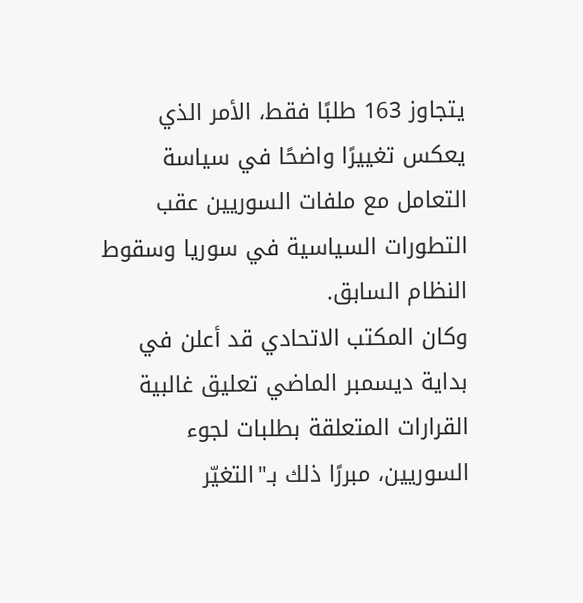يتجاوز 163 طلبًا فقط، الأمر الذي يعكس تغييرًا واضحًا في سياسة التعامل مع ملفات السوريين عقب التطورات السياسية في سوريا وسقوط النظام السابق.
وكان المكتب الاتحادي قد أعلن في بداية ديسمبر الماضي تعليق غالبية القرارات المتعلقة بطلبات لجوء السوريين، مبررًا ذلك بـ"التغيّر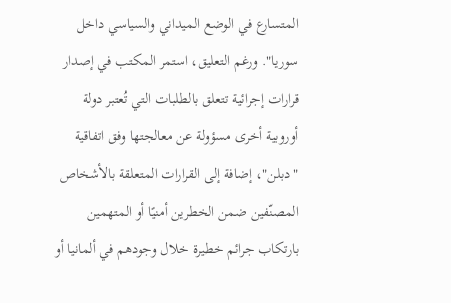المتسارع في الوضع الميداني والسياسي داخل سوريا". ورغم التعليق، استمر المكتب في إصدار قرارات إجرائية تتعلق بالطلبات التي تُعتبر دولة أوروبية أخرى مسؤولة عن معالجتها وفق اتفاقية "دبلن"، إضافة إلى القرارات المتعلقة بالأشخاص المصنّفين ضمن الخطرين أمنيًا أو المتهمين بارتكاب جرائم خطيرة خلال وجودهم في ألمانيا أو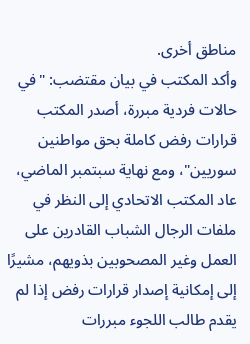مناطق أخرى.
وأكد المكتب في بيان مقتضب: "في حالات فردية مبررة، أصدر المكتب قرارات رفض كاملة بحق مواطنين سوريين"، ومع نهاية سبتمبر الماضي، عاد المكتب الاتحادي إلى النظر في ملفات الرجال الشباب القادرين على العمل وغير المصحوبين بذويهم، مشيرًا إلى إمكانية إصدار قرارات رفض إذا لم يقدم طالب اللجوء مبررات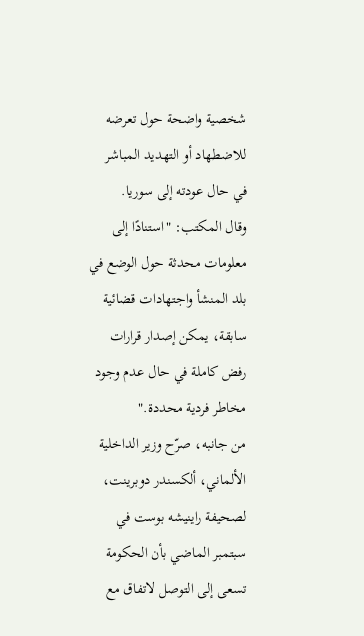شخصية واضحة حول تعرضه للاضطهاد أو التهديد المباشر في حال عودته إلى سوريا.
وقال المكتب: "استنادًا إلى معلومات محدثة حول الوضع في بلد المنشأ واجتهادات قضائية سابقة، يمكن إصدار قرارات رفض كاملة في حال عدم وجود مخاطر فردية محددة."
من جانبه، صرّح وزير الداخلية الألماني، ألكسندر دوبرينت، لصحيفة راينيشه بوست في سبتمبر الماضي بأن الحكومة تسعى إلى التوصل لاتفاق مع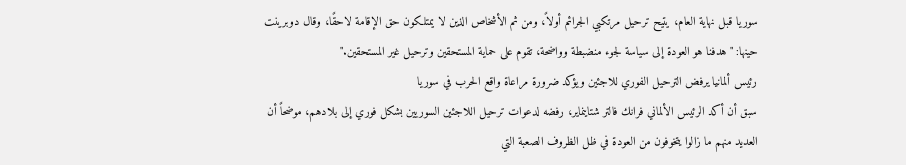سوريا قبل نهاية العام، يتيح ترحيل مرتكبي الجرائم أولاً، ومن ثم الأشخاص الذين لا يمتلكون حق الإقامة لاحقًا، وقال دوبرينت حينها: "هدفنا هو العودة إلى سياسة لجوء منضبطة وواضحة، تقوم على حماية المستحقين وترحيل غير المستحقين."
رئيس ألمانيا يرفض الترحيل الفوري للاجئين ويؤكد ضرورة مراعاة واقع الحرب في سوريا
سبق أن أكد الرئيس الألماني فرانك فالتر شتاينماير، رفضه لدعوات ترحيل اللاجئين السوريين بشكل فوري إلى بلادهم، موضحاً أن العديد منهم ما زالوا يتخوفون من العودة في ظل الظروف الصعبة التي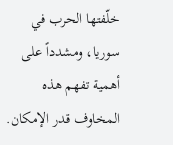خلّفتها الحرب في سوريا، ومشدداً على أهمية تفهم هذه المخاوف قدر الإمكان.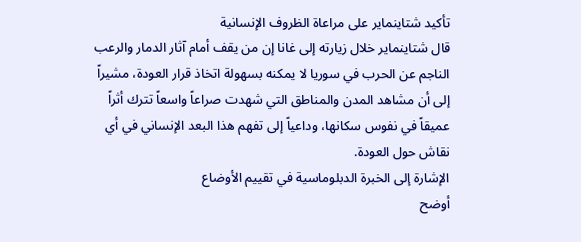تأكيد شتاينماير على مراعاة الظروف الإنسانية
قال شتاينماير خلال زيارته إلى غانا إن من يقف أمام آثار الدمار والرعب الناجم عن الحرب في سوريا لا يمكنه بسهولة اتخاذ قرار العودة، مشيراً إلى أن مشاهد المدن والمناطق التي شهدت صراعاً واسعاً تترك أثراً عميقاً في نفوس سكانها، وداعياً إلى تفهم هذا البعد الإنساني في أي نقاش حول العودة.
الإشارة إلى الخبرة الدبلوماسية في تقييم الأوضاع
أوضح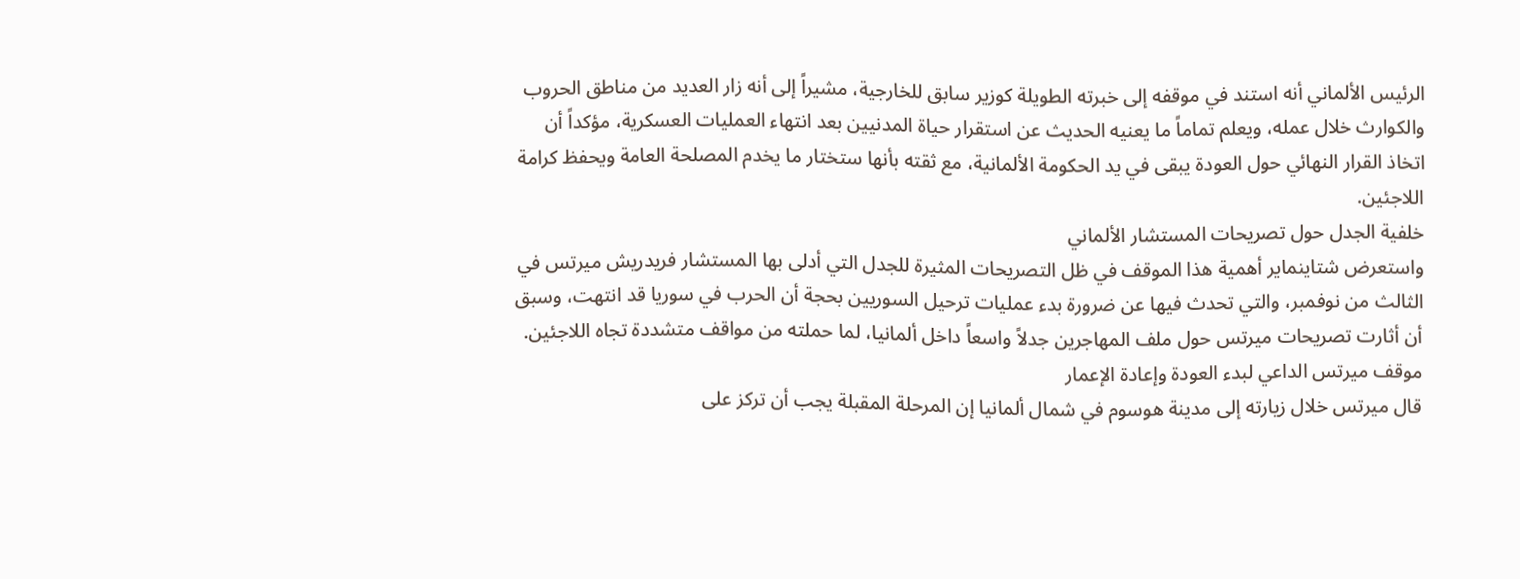الرئيس الألماني أنه استند في موقفه إلى خبرته الطويلة كوزير سابق للخارجية، مشيراً إلى أنه زار العديد من مناطق الحروب والكوارث خلال عمله، ويعلم تماماً ما يعنيه الحديث عن استقرار حياة المدنيين بعد انتهاء العمليات العسكرية، مؤكداً أن اتخاذ القرار النهائي حول العودة يبقى في يد الحكومة الألمانية، مع ثقته بأنها ستختار ما يخدم المصلحة العامة ويحفظ كرامة اللاجئين.
خلفية الجدل حول تصريحات المستشار الألماني
واستعرض شتاينماير أهمية هذا الموقف في ظل التصريحات المثيرة للجدل التي أدلى بها المستشار فريدريش ميرتس في الثالث من نوفمبر، والتي تحدث فيها عن ضرورة بدء عمليات ترحيل السوريين بحجة أن الحرب في سوريا قد انتهت، وسبق أن أثارت تصريحات ميرتس حول ملف المهاجرين جدلاً واسعاً داخل ألمانيا، لما حملته من مواقف متشددة تجاه اللاجئين.
موقف ميرتس الداعي لبدء العودة وإعادة الإعمار
قال ميرتس خلال زيارته إلى مدينة هوسوم في شمال ألمانيا إن المرحلة المقبلة يجب أن تركز على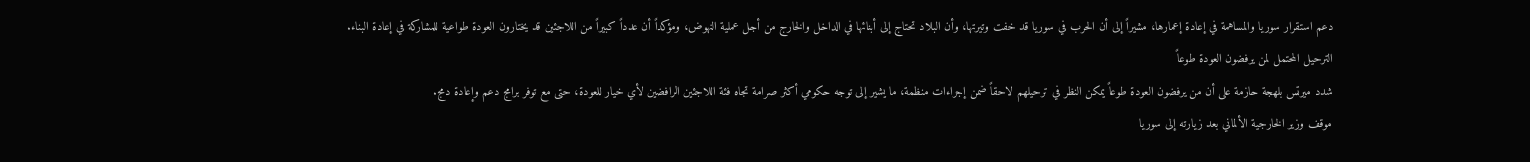دعم استقرار سوريا والمساهمة في إعادة إعمارها، مشيراً إلى أن الحرب في سوريا قد خفت وتيرتها، وأن البلاد تحتاج إلى أبنائها في الداخل والخارج من أجل عملية النهوض، ومؤكداً أن عدداً كبيراً من اللاجئين قد يختارون العودة طواعية للمشاركة في إعادة البناء.
الترحيل المحتمل لمن يرفضون العودة طوعاً
شدد ميرتس بلهجة حازمة على أن من يرفضون العودة طوعاً يمكن النظر في ترحيلهم لاحقاً ضمن إجراءات منظمة، ما يشير إلى توجه حكومي أكثر صرامة تجاه فئة اللاجئين الرافضين لأي خيار للعودة، حتى مع توفر برامج دعم وإعادة دمج.
موقف وزير الخارجية الألماني بعد زيارته إلى سوريا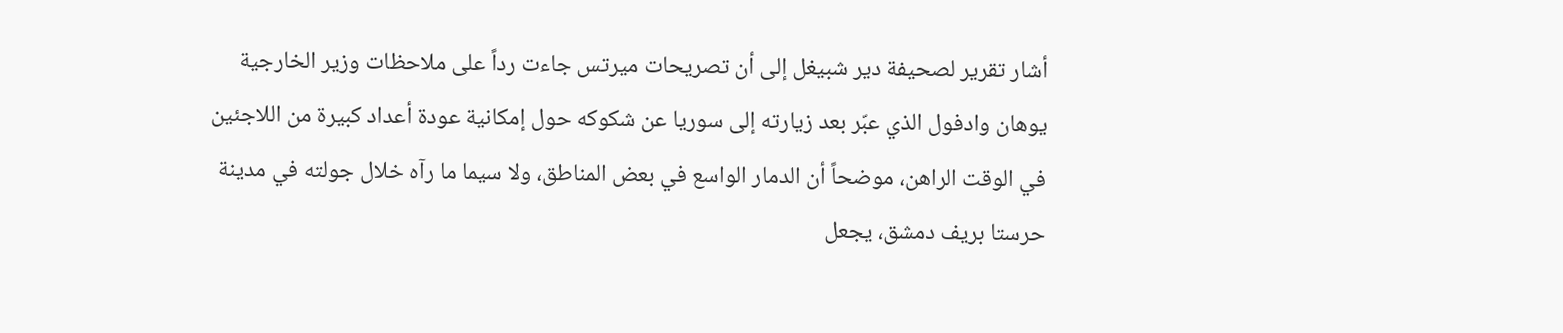أشار تقرير لصحيفة دير شبيغل إلى أن تصريحات ميرتس جاءت رداً على ملاحظات وزير الخارجية يوهان وادفول الذي عبّر بعد زيارته إلى سوريا عن شكوكه حول إمكانية عودة أعداد كبيرة من اللاجئين في الوقت الراهن، موضحاً أن الدمار الواسع في بعض المناطق، ولا سيما ما رآه خلال جولته في مدينة حرستا بريف دمشق، يجعل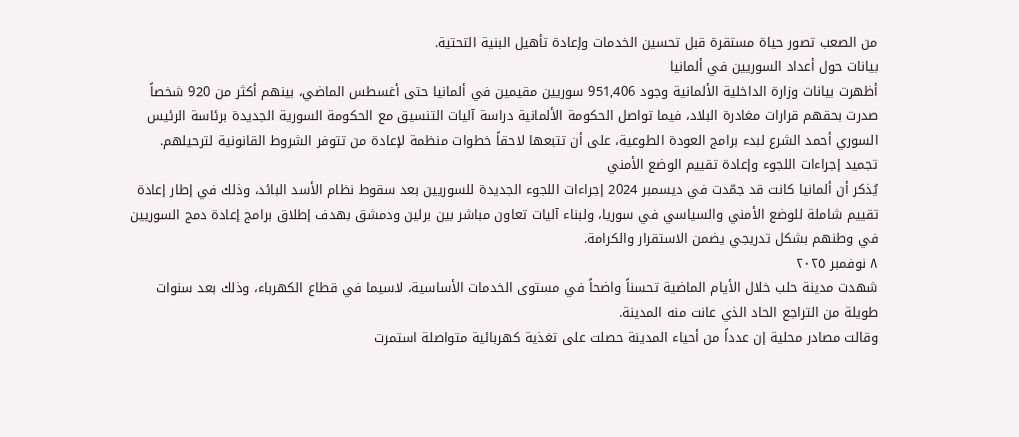من الصعب تصور حياة مستقرة قبل تحسين الخدمات وإعادة تأهيل البنية التحتية.
بيانات حول أعداد السوريين في ألمانيا
أظهرت بيانات وزارة الداخلية الألمانية وجود 951,406 سوريين مقيمين في ألمانيا حتى أغسطس الماضي، بينهم أكثر من 920 شخصاً صدرت بحقهم قرارات مغادرة البلاد، فيما تواصل الحكومة الألمانية دراسة آليات التنسيق مع الحكومة السورية الجديدة برئاسة الرئيس السوري أحمد الشرع لبدء برامج العودة الطوعية، على أن تتبعها لاحقاً خطوات منظمة لإعادة من تتوفر الشروط القانونية لترحيلهم.
تجميد إجراءات اللجوء وإعادة تقييم الوضع الأمني
يُذكر أن ألمانيا كانت قد جمّدت في ديسمبر 2024 إجراءات اللجوء الجديدة للسوريين بعد سقوط نظام الأسد البائد، وذلك في إطار إعادة تقييم شاملة للوضع الأمني والسياسي في سوريا، ولبناء آليات تعاون مباشر بين برلين ودمشق بهدف إطلاق برامج إعادة دمج السوريين في وطنهم بشكل تدريجي يضمن الاستقرار والكرامة.
٨ نوفمبر ٢٠٢٥
شهدت مدينة حلب خلال الأيام الماضية تحسناً واضحاً في مستوى الخدمات الأساسية، لاسيما في قطاع الكهرباء، وذلك بعد سنوات طويلة من التراجع الحاد الذي عانت منه المدينة.
وقالت مصادر محلية إن عدداً من أحياء المدينة حصلت على تغذية كهربائية متواصلة استمرت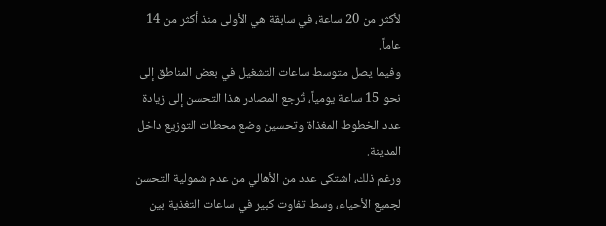لأكثر من 20 ساعة، في سابقة هي الأولى منذ أكثر من 14 عاماً.
وفيما يصل متوسط ساعات التشغيل في بعض المناطق إلى نحو 15 ساعة يومياً، تُرجع المصادر هذا التحسن إلى زيادة عدد الخطوط المغذاة وتحسين وضع محطات التوزيع داخل المدينة.
ورغم ذلك، اشتكى عدد من الأهالي من عدم شمولية التحسن لجميع الأحياء، وسط تفاوت كبير في ساعات التغذية بين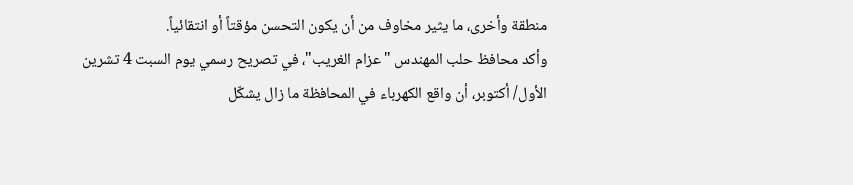منطقة وأخرى، ما يثير مخاوف من أن يكون التحسن مؤقتاً أو انتقائياً.
وأكد محافظ حلب المهندس "عزام الغريب"، في تصريح رسمي يوم السبت 4 تشرين الأول/ أكتوبر، أن واقع الكهرباء في المحافظة ما زال يشكّل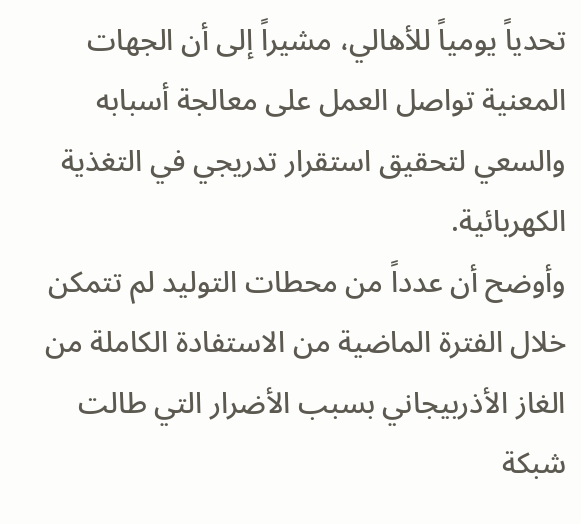تحدياً يومياً للأهالي، مشيراً إلى أن الجهات المعنية تواصل العمل على معالجة أسبابه والسعي لتحقيق استقرار تدريجي في التغذية الكهربائية.
وأوضح أن عدداً من محطات التوليد لم تتمكن خلال الفترة الماضية من الاستفادة الكاملة من الغاز الأذربيجاني بسبب الأضرار التي طالت شبكة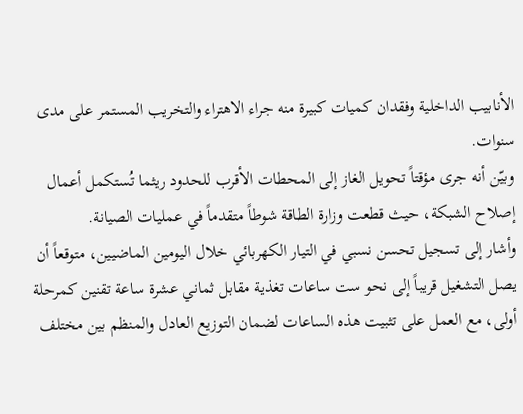الأنابيب الداخلية وفقدان كميات كبيرة منه جراء الاهتراء والتخريب المستمر على مدى سنوات.
وبيّن أنه جرى مؤقتاً تحويل الغاز إلى المحطات الأقرب للحدود ريثما تُستكمل أعمال إصلاح الشبكة، حيث قطعت وزارة الطاقة شوطاً متقدماً في عمليات الصيانة.
وأشار إلى تسجيل تحسن نسبي في التيار الكهربائي خلال اليومين الماضيين، متوقعاً أن يصل التشغيل قريباً إلى نحو ست ساعات تغذية مقابل ثماني عشرة ساعة تقنين كمرحلة أولى، مع العمل على تثبيت هذه الساعات لضمان التوزيع العادل والمنظم بين مختلف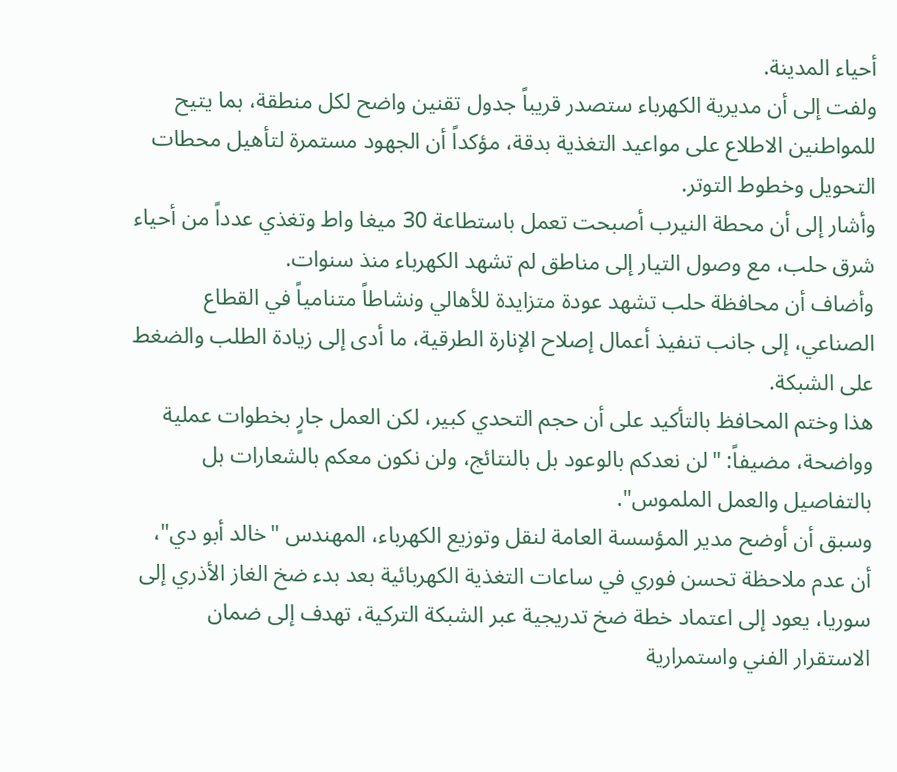أحياء المدينة.
ولفت إلى أن مديرية الكهرباء ستصدر قريباً جدول تقنين واضح لكل منطقة، بما يتيح للمواطنين الاطلاع على مواعيد التغذية بدقة، مؤكداً أن الجهود مستمرة لتأهيل محطات التحويل وخطوط التوتر.
وأشار إلى أن محطة النيرب أصبحت تعمل باستطاعة 30 ميغا واط وتغذي عدداً من أحياء شرق حلب، مع وصول التيار إلى مناطق لم تشهد الكهرباء منذ سنوات.
وأضاف أن محافظة حلب تشهد عودة متزايدة للأهالي ونشاطاً متنامياً في القطاع الصناعي، إلى جانب تنفيذ أعمال إصلاح الإنارة الطرقية، ما أدى إلى زيادة الطلب والضغط على الشبكة.
هذا وختم المحافظ بالتأكيد على أن حجم التحدي كبير، لكن العمل جارٍ بخطوات عملية وواضحة، مضيفاً: "لن نعدكم بالوعود بل بالنتائج، ولن نكون معكم بالشعارات بل بالتفاصيل والعمل الملموس".
وسبق أن أوضح مدير المؤسسة العامة لنقل وتوزيع الكهرباء، المهندس "خالد أبو دي"، أن عدم ملاحظة تحسن فوري في ساعات التغذية الكهربائية بعد بدء ضخ الغاز الأذري إلى سوريا، يعود إلى اعتماد خطة ضخ تدريجية عبر الشبكة التركية، تهدف إلى ضمان الاستقرار الفني واستمرارية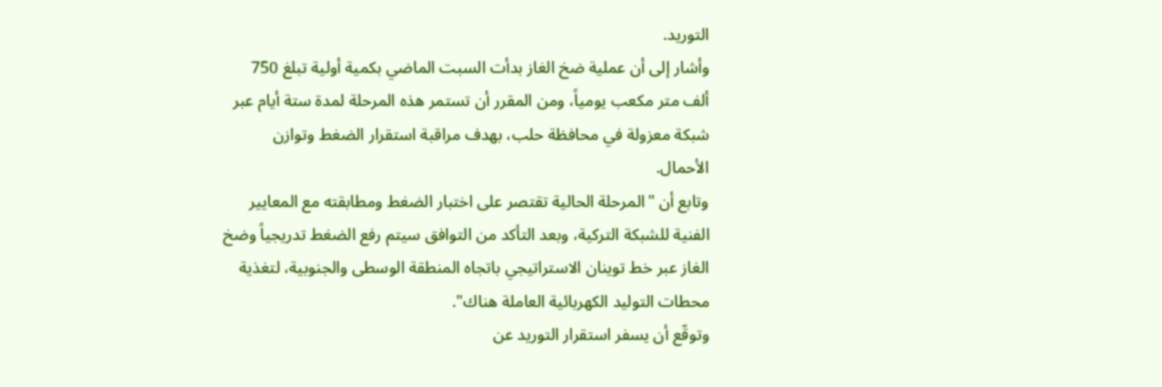التوريد.
وأشار إلى أن عملية ضخ الغاز بدأت السبت الماضي بكمية أولية تبلغ 750 ألف متر مكعب يومياً، ومن المقرر أن تستمر هذه المرحلة لمدة ستة أيام عبر شبكة معزولة في محافظة حلب، بهدف مراقبة استقرار الضغط وتوازن الأحمال.
وتابع أن "المرحلة الحالية تقتصر على اختبار الضغط ومطابقته مع المعايير الفنية للشبكة التركية، وبعد التأكد من التوافق سيتم رفع الضغط تدريجياً وضخ الغاز عبر خط توينان الاستراتيجي باتجاه المنطقة الوسطى والجنوبية، لتغذية محطات التوليد الكهربائية العاملة هناك".
وتوقّع أن يسفر استقرار التوريد عن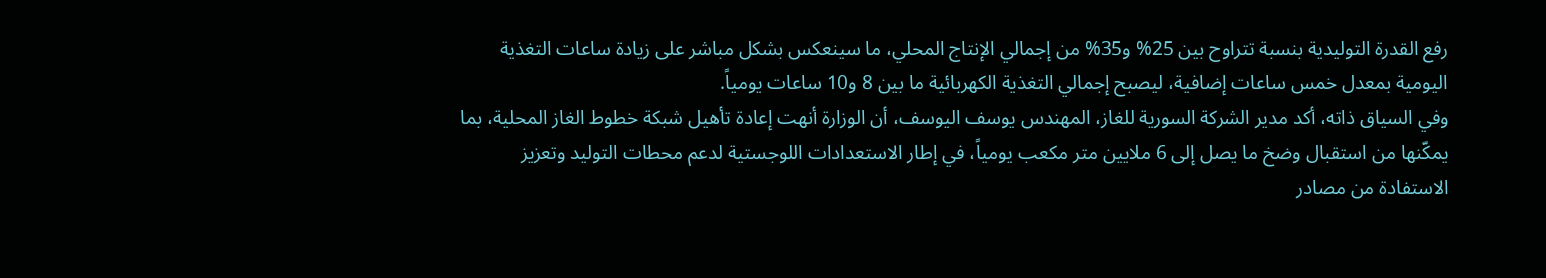رفع القدرة التوليدية بنسبة تتراوح بين 25% و35% من إجمالي الإنتاج المحلي، ما سينعكس بشكل مباشر على زيادة ساعات التغذية اليومية بمعدل خمس ساعات إضافية، ليصبح إجمالي التغذية الكهربائية ما بين 8 و10 ساعات يومياً.
وفي السياق ذاته، أكد مدير الشركة السورية للغاز، المهندس يوسف اليوسف، أن الوزارة أنهت إعادة تأهيل شبكة خطوط الغاز المحلية، بما يمكّنها من استقبال وضخ ما يصل إلى 6 ملايين متر مكعب يومياً، في إطار الاستعدادات اللوجستية لدعم محطات التوليد وتعزيز الاستفادة من مصادر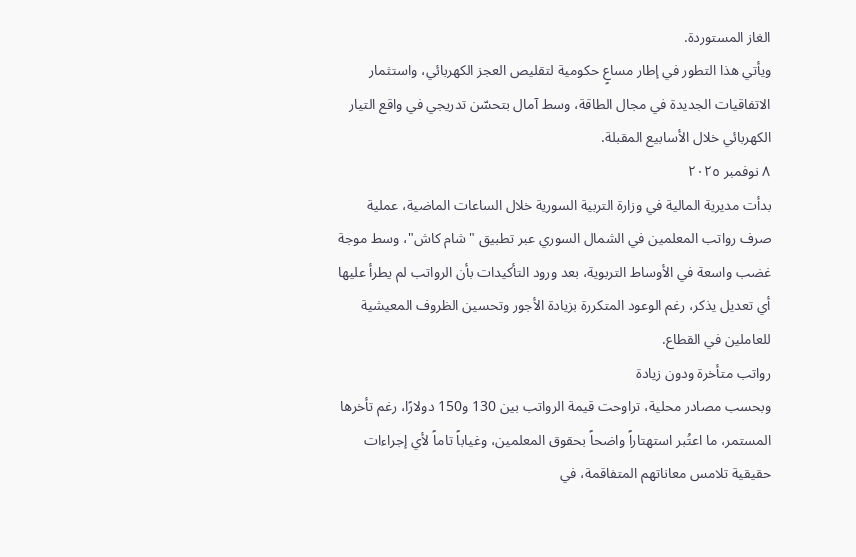الغاز المستوردة.
ويأتي هذا التطور في إطار مساعٍ حكومية لتقليص العجز الكهربائي، واستثمار الاتفاقيات الجديدة في مجال الطاقة، وسط آمال بتحسّن تدريجي في واقع التيار الكهربائي خلال الأسابيع المقبلة.
٨ نوفمبر ٢٠٢٥
بدأت مديرية المالية في وزارة التربية السورية خلال الساعات الماضية، عملية صرف رواتب المعلمين في الشمال السوري عبر تطبيق "شام كاش"، وسط موجة غضب واسعة في الأوساط التربوية، بعد ورود التأكيدات بأن الرواتب لم يطرأ عليها أي تعديل يذكر، رغم الوعود المتكررة بزيادة الأجور وتحسين الظروف المعيشية للعاملين في القطاع.
رواتب متأخرة ودون زيادة
وبحسب مصادر محلية، تراوحت قيمة الرواتب بين 130 و150 دولارًا، رغم تأخرها المستمر، ما اعتُبر استهتاراً واضحاً بحقوق المعلمين، وغياباً تاماً لأي إجراءات حقيقية تلامس معاناتهم المتفاقمة، في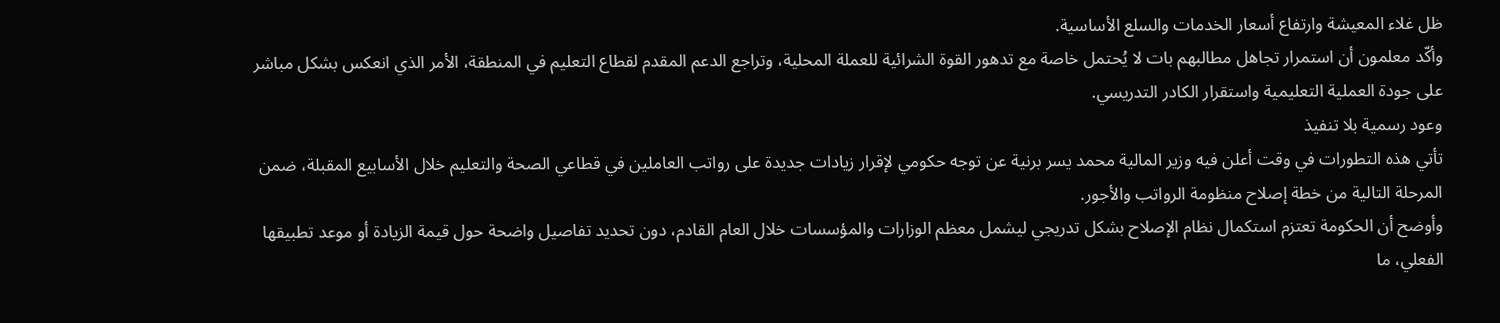ظل غلاء المعيشة وارتفاع أسعار الخدمات والسلع الأساسية.
وأكّد معلمون أن استمرار تجاهل مطالبهم بات لا يُحتمل خاصة مع تدهور القوة الشرائية للعملة المحلية، وتراجع الدعم المقدم لقطاع التعليم في المنطقة، الأمر الذي انعكس بشكل مباشر على جودة العملية التعليمية واستقرار الكادر التدريسي.
وعود رسمية بلا تنفيذ
تأتي هذه التطورات في وقت أعلن فيه وزير المالية محمد يسر برنية عن توجه حكومي لإقرار زيادات جديدة على رواتب العاملين في قطاعي الصحة والتعليم خلال الأسابيع المقبلة، ضمن المرحلة التالية من خطة إصلاح منظومة الرواتب والأجور.
وأوضح أن الحكومة تعتزم استكمال نظام الإصلاح بشكل تدريجي ليشمل معظم الوزارات والمؤسسات خلال العام القادم، دون تحديد تفاصيل واضحة حول قيمة الزيادة أو موعد تطبيقها الفعلي، ما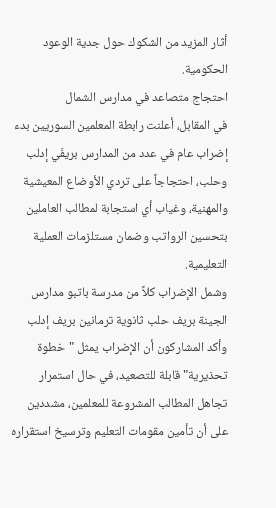أثار المزيد من الشكوك حول جدية الوعود الحكومية.
احتجاج متصاعد في مدارس الشمال
في المقابل، أعلنت رابطة المعلمين السوريين بدء إضراب عام في عدد من المدارس بريفَي إدلب وحلب، احتجاجاً على تردي الأوضاع المعيشية والمهنية، وغياب أي استجابة لمطالب العاملين بتحسين الرواتب وضمان مستلزمات العملية التعليمية.
وشمل الإضراب كلاً من مدرسة باتبو مدارس الجينة بريف حلب ثانوية ترمانين بريف إدلب وأكد المشاركون أن الإضراب يمثل "خطوة تحذيرية" قابلة للتصعيد، في حال استمرار تجاهل المطالب المشروعة للمعلمين، مشددين على أن تأمين مقومات التعليم وترسيخ استقراره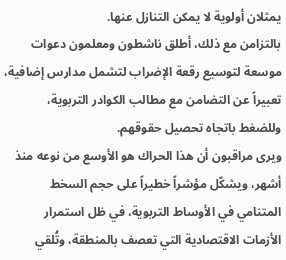يمثلان أولوية لا يمكن التنازل عنها.
بالتزامن مع ذلك، أطلق ناشطون ومعلمون دعوات موسعة لتوسيع رقعة الإضراب لتشمل مدارس إضافية، تعبيراً عن التضامن مع مطالب الكوادر التربوية، وللضغط باتجاه تحصيل حقوقهم.
ويرى مراقبون أن هذا الحراك هو الأوسع من نوعه منذ أشهر، ويشكّل مؤشراً خطيراً على حجم السخط المتنامي في الأوساط التربوية، في ظل استمرار الأزمات الاقتصادية التي تعصف بالمنطقة، وتُلقي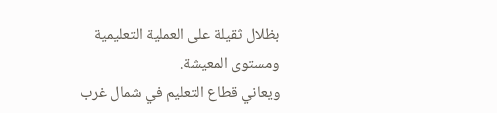بظلال ثقيلة على العملية التعليمية ومستوى المعيشة.
ويعاني قطاع التعليم في شمال غرب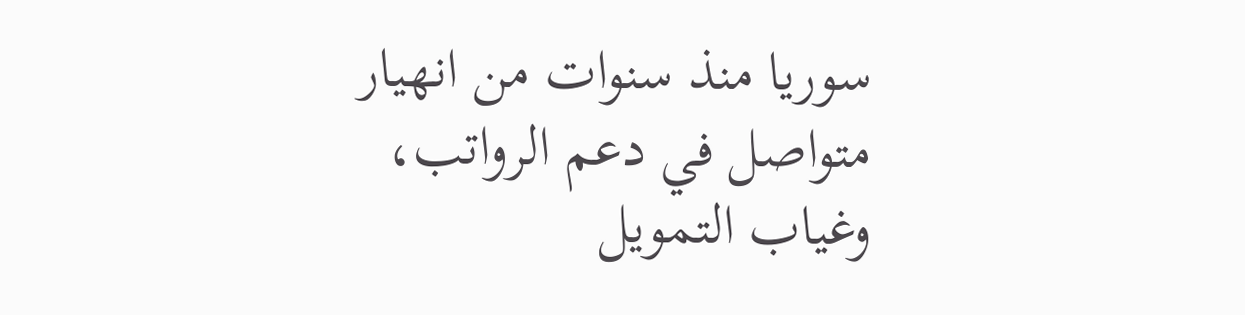سوريا منذ سنوات من انهيار متواصل في دعم الرواتب، وغياب التمويل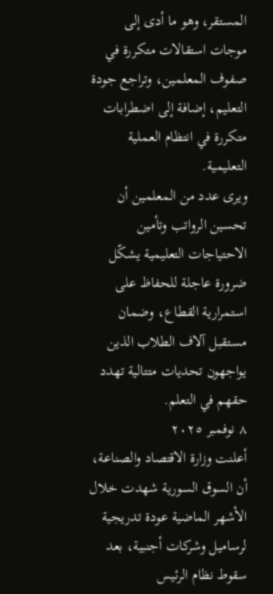المستقر، وهو ما أدى إلى موجات استقالات متكررة في صفوف المعلمين، وتراجع جودة التعليم، إضافة إلى اضطرابات متكررة في انتظام العملية التعليمية.
ويرى عدد من المعلمين أن تحسين الرواتب وتأمين الاحتياجات التعليمية يشكّل ضرورة عاجلة للحفاظ على استمرارية القطاع، وضمان مستقبل آلاف الطلاب الذين يواجهون تحديات متتالية تهدد حقهم في التعلم.
٨ نوفمبر ٢٠٢٥
أعلنت وزارة الاقتصاد والصناعة، أن السوق السورية شهدت خلال الأشهر الماضية عودة تدريجية لرساميل وشركات أجنبية، بعد سقوط نظام الرئيس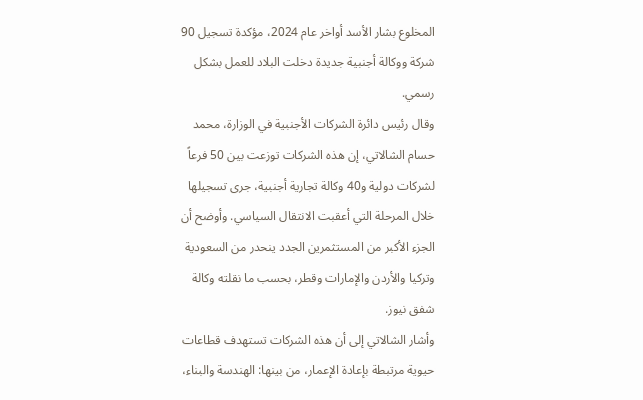المخلوع بشار الأسد أواخر عام 2024، مؤكدة تسجيل 90 شركة ووكالة أجنبية جديدة دخلت البلاد للعمل بشكل رسمي.
وقال رئيس دائرة الشركات الأجنبية في الوزارة، محمد حسام الشالاتي، إن هذه الشركات توزعت بين 50 فرعاً لشركات دولية و40 وكالة تجارية أجنبية، جرى تسجيلها خلال المرحلة التي أعقبت الانتقال السياسي. وأوضح أن الجزء الأكبر من المستثمرين الجدد ينحدر من السعودية وتركيا والأردن والإمارات وقطر، بحسب ما نقلته وكالة شفق نيوز.
وأشار الشالاتي إلى أن هذه الشركات تستهدف قطاعات حيوية مرتبطة بإعادة الإعمار، من بينها: الهندسة والبناء،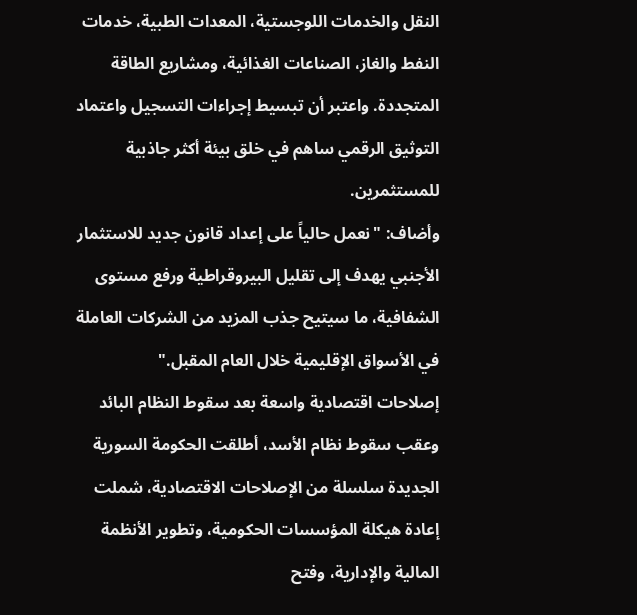النقل والخدمات اللوجستية، المعدات الطبية، خدمات النفط والغاز، الصناعات الغذائية، ومشاريع الطاقة المتجددة. واعتبر أن تبسيط إجراءات التسجيل واعتماد التوثيق الرقمي ساهم في خلق بيئة أكثر جاذبية للمستثمرين.
وأضاف: "نعمل حالياً على إعداد قانون جديد للاستثمار الأجنبي يهدف إلى تقليل البيروقراطية ورفع مستوى الشفافية، ما سيتيح جذب المزيد من الشركات العاملة في الأسواق الإقليمية خلال العام المقبل."
إصلاحات اقتصادية واسعة بعد سقوط النظام البائد
وعقب سقوط نظام الأسد، أطلقت الحكومة السورية الجديدة سلسلة من الإصلاحات الاقتصادية، شملت إعادة هيكلة المؤسسات الحكومية، وتطوير الأنظمة المالية والإدارية، وفتح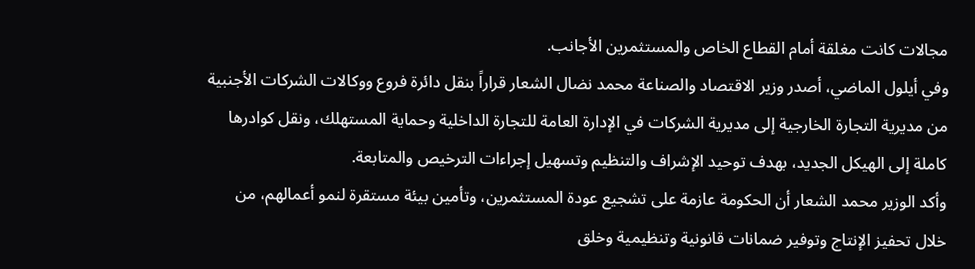مجالات كانت مغلقة أمام القطاع الخاص والمستثمرين الأجانب.
وفي أيلول الماضي، أصدر وزير الاقتصاد والصناعة محمد نضال الشعار قراراً بنقل دائرة فروع ووكالات الشركات الأجنبية من مديرية التجارة الخارجية إلى مديرية الشركات في الإدارة العامة للتجارة الداخلية وحماية المستهلك، ونقل كوادرها كاملة إلى الهيكل الجديد، بهدف توحيد الإشراف والتنظيم وتسهيل إجراءات الترخيص والمتابعة.
وأكد الوزير محمد الشعار أن الحكومة عازمة على تشجيع عودة المستثمرين، وتأمين بيئة مستقرة لنمو أعمالهم، من خلال تحفيز الإنتاج وتوفير ضمانات قانونية وتنظيمية وخلق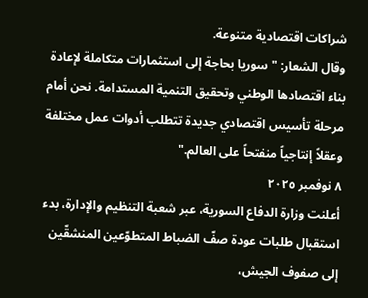شراكات اقتصادية متنوعة.
وقال الشعار: "سوريا بحاجة إلى استثمارات متكاملة لإعادة بناء اقتصادها الوطني وتحقيق التنمية المستدامة. نحن أمام مرحلة تأسيس اقتصادي جديدة تتطلب أدوات عمل مختلفة وعقلاً إنتاجياً منفتحاً على العالم."
٨ نوفمبر ٢٠٢٥
أعلنت وزارة الدفاع السورية، عبر شعبة التنظيم والإدارة، بدء استقبال طلبات عودة صفّ الضباط المتطوّعين المنشقّين إلى صفوف الجيش،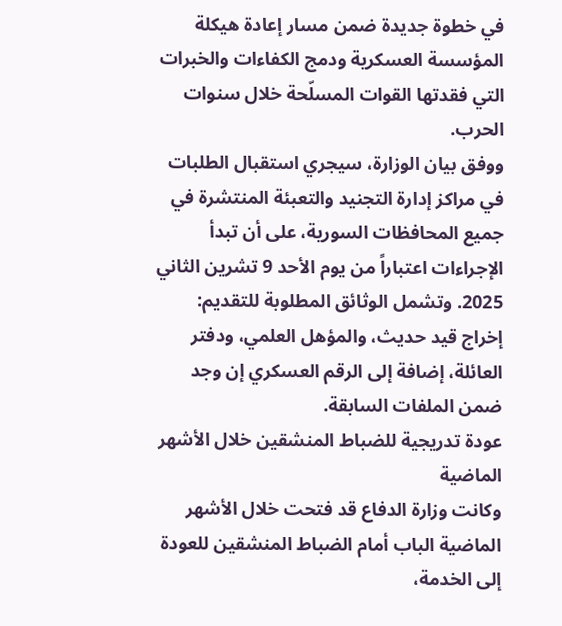في خطوة جديدة ضمن مسار إعادة هيكلة المؤسسة العسكرية ودمج الكفاءات والخبرات التي فقدتها القوات المسلّحة خلال سنوات الحرب.
ووفق بيان الوزارة، سيجري استقبال الطلبات في مراكز إدارة التجنيد والتعبئة المنتشرة في جميع المحافظات السورية، على أن تبدأ الإجراءات اعتباراً من يوم الأحد 9 تشرين الثاني 2025. وتشمل الوثائق المطلوبة للتقديم: إخراج قيد حديث، والمؤهل العلمي، ودفتر العائلة، إضافة إلى الرقم العسكري إن وجد ضمن الملفات السابقة.
عودة تدريجية للضباط المنشقين خلال الأشهر الماضية
وكانت وزارة الدفاع قد فتحت خلال الأشهر الماضية الباب أمام الضباط المنشقين للعودة إلى الخدمة،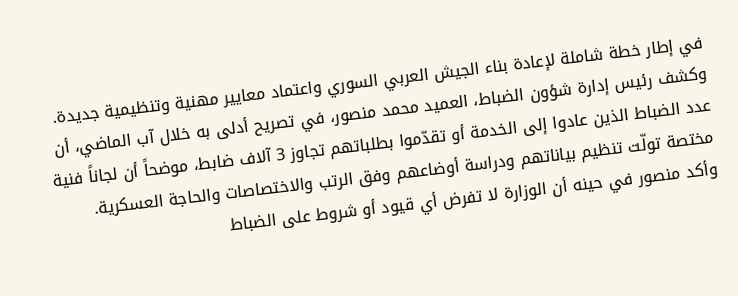في إطار خطة شاملة لإعادة بناء الجيش العربي السوري واعتماد معايير مهنية وتنظيمية جديدة.
وكشف رئيس إدارة شؤون الضباط، العميد محمد منصور، في تصريح أدلى به خلال آب الماضي، أن عدد الضباط الذين عادوا إلى الخدمة أو تقدّموا بطلباتهم تجاوز 3 آلاف ضابط، موضحاً أن لجاناً فنية مختصة تولّت تنظيم بياناتهم ودراسة أوضاعهم وفق الرتب والاختصاصات والحاجة العسكرية.
وأكد منصور في حينه أن الوزارة لا تفرض أي قيود أو شروط على الضباط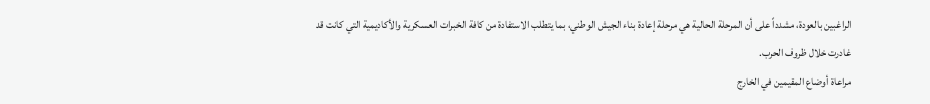الراغبين بالعودة، مشدداً على أن المرحلة الحالية هي مرحلة إعادة بناء الجيش الوطني، بما يتطلب الاستفادة من كافة الخبرات العسكرية والأكاديمية التي كانت قد غادرت خلال ظروف الحرب.
مراعاة أوضاع المقيمين في الخارج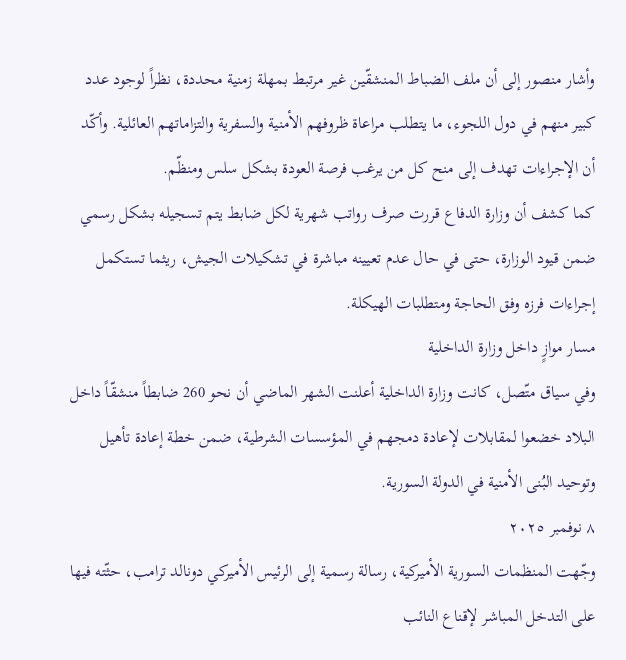وأشار منصور إلى أن ملف الضباط المنشقّين غير مرتبط بمهلة زمنية محددة، نظراً لوجود عدد كبير منهم في دول اللجوء، ما يتطلب مراعاة ظروفهم الأمنية والسفرية والتزاماتهم العائلية. وأكّد أن الإجراءات تهدف إلى منح كل من يرغب فرصة العودة بشكل سلس ومنظّم.
كما كشف أن وزارة الدفاع قررت صرف رواتب شهرية لكل ضابط يتم تسجيله بشكل رسمي ضمن قيود الوزارة، حتى في حال عدم تعيينه مباشرة في تشكيلات الجيش، ريثما تستكمل إجراءات فرزه وفق الحاجة ومتطلبات الهيكلة.
مسار موازٍ داخل وزارة الداخلية
وفي سياق متّصل، كانت وزارة الداخلية أعلنت الشهر الماضي أن نحو 260 ضابطاً منشقّاً داخل البلاد خضعوا لمقابلات لإعادة دمجهم في المؤسسات الشرطية، ضمن خطة إعادة تأهيل وتوحيد البُنى الأمنية في الدولة السورية.
٨ نوفمبر ٢٠٢٥
وجّهت المنظمات السورية الأميركية، رسالة رسمية إلى الرئيس الأميركي دونالد ترامب، حثّته فيها على التدخل المباشر لإقناع النائب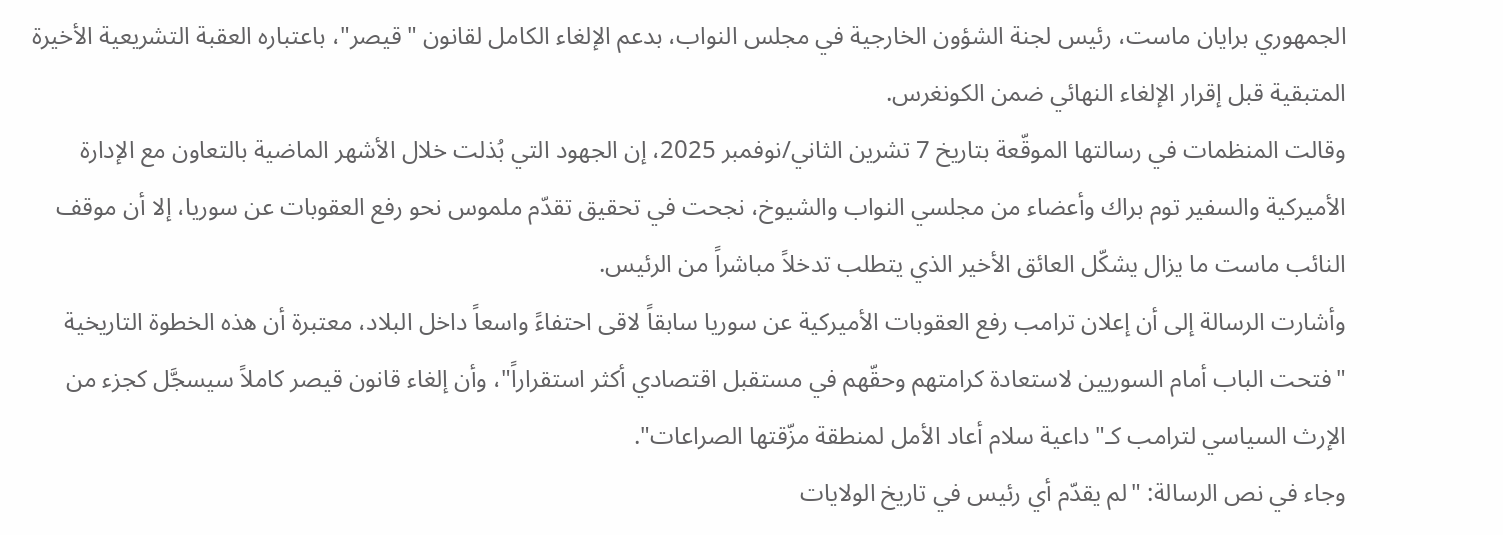الجمهوري برايان ماست، رئيس لجنة الشؤون الخارجية في مجلس النواب، بدعم الإلغاء الكامل لقانون "قيصر"، باعتباره العقبة التشريعية الأخيرة المتبقية قبل إقرار الإلغاء النهائي ضمن الكونغرس.
وقالت المنظمات في رسالتها الموقّعة بتاريخ 7 تشرين الثاني/نوفمبر 2025، إن الجهود التي بُذلت خلال الأشهر الماضية بالتعاون مع الإدارة الأميركية والسفير توم براك وأعضاء من مجلسي النواب والشيوخ، نجحت في تحقيق تقدّم ملموس نحو رفع العقوبات عن سوريا، إلا أن موقف النائب ماست ما يزال يشكّل العائق الأخير الذي يتطلب تدخلاً مباشراً من الرئيس.
وأشارت الرسالة إلى أن إعلان ترامب رفع العقوبات الأميركية عن سوريا سابقاً لاقى احتفاءً واسعاً داخل البلاد، معتبرة أن هذه الخطوة التاريخية "فتحت الباب أمام السوريين لاستعادة كرامتهم وحقّهم في مستقبل اقتصادي أكثر استقراراً"، وأن إلغاء قانون قيصر كاملاً سيسجَّل كجزء من الإرث السياسي لترامب كـ"داعية سلام أعاد الأمل لمنطقة مزّقتها الصراعات".
وجاء في نص الرسالة: "لم يقدّم أي رئيس في تاريخ الولايات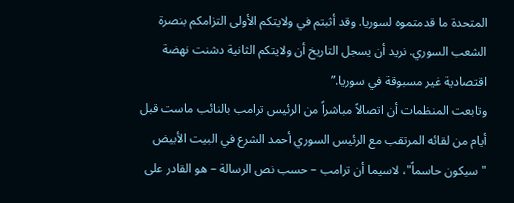المتحدة ما قدمتموه لسوريا. وقد أثبتم في ولايتكم الأولى التزامكم بنصرة الشعب السوري. نريد أن يسجل التاريخ أن ولايتكم الثانية دشنت نهضة اقتصادية غير مسبوقة في سوريا.”
وتابعت المنظمات أن اتصالاً مباشراً من الرئيس ترامب بالنائب ماست قبل أيام من لقائه المرتقب مع الرئيس السوري أحمد الشرع في البيت الأبيض "سيكون حاسماً"، لاسيما أن ترامب – حسب نص الرسالة – هو القادر على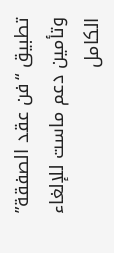تطبيق “فن عقد الصفقة” وتأمين دعم ماست للإلغاء الكامل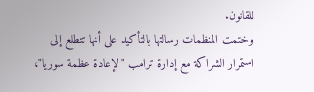للقانون.
وختمت المنظمات رسالتها بالتأكيد على أنها تتطلع إلى استمرار الشراكة مع إدارة ترامب "لإعادة عظمة سوريا"،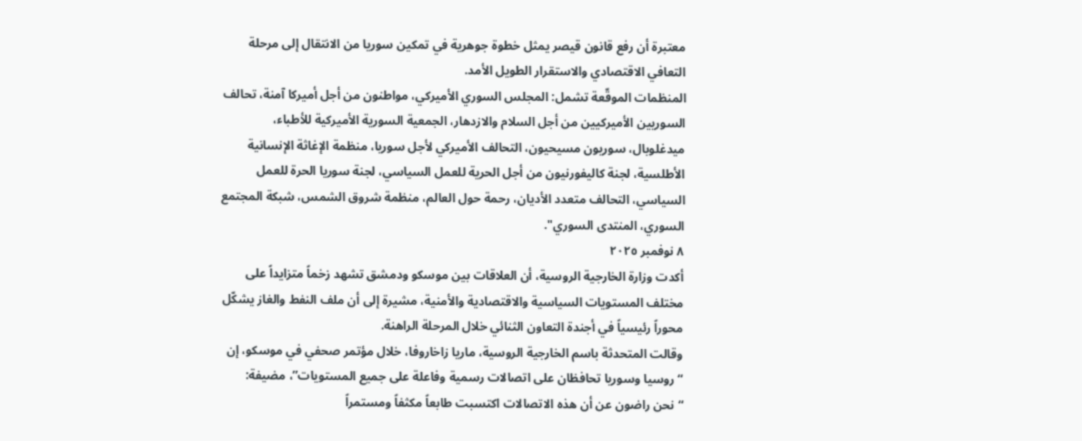معتبرة أن رفع قانون قيصر يمثل خطوة جوهرية في تمكين سوريا من الانتقال إلى مرحلة التعافي الاقتصادي والاستقرار الطويل الأمد.
المنظمات الموقّعة تشمل: المجلس السوري الأميركي، مواطنون من أجل أميركا آمنة، تحالف السوريين الأميركيين من أجل السلام والازدهار، الجمعية السورية الأميركية للأطباء، ميدغلوبال، سوريون مسيحيون، التحالف الأميركي لأجل سوريا، منظمة الإغاثة الإنسانية الأطلسية، لجنة كاليفورنيون من أجل الحرية للعمل السياسي، لجنة سوريا الحرة للعمل السياسي، التحالف متعدد الأديان، رحمة حول العالم، منظمة شروق الشمس، شبكة المجتمع السوري، المنتدى السوري".
٨ نوفمبر ٢٠٢٥
أكدت وزارة الخارجية الروسية، أن العلاقات بين موسكو ودمشق تشهد زخماً متزايداً على مختلف المستويات السياسية والاقتصادية والأمنية، مشيرة إلى أن ملف النفط والغاز يشكّل محوراً رئيسياً في أجندة التعاون الثنائي خلال المرحلة الراهنة.
وقالت المتحدثة باسم الخارجية الروسية، ماريا زاخاروفا، خلال مؤتمر صحفي في موسكو، إن “روسيا وسوريا تحافظان على اتصالات رسمية وفاعلة على جميع المستويات”، مضيفة: “نحن راضون عن أن هذه الاتصالات اكتسبت طابعاً مكثفاً ومستمراً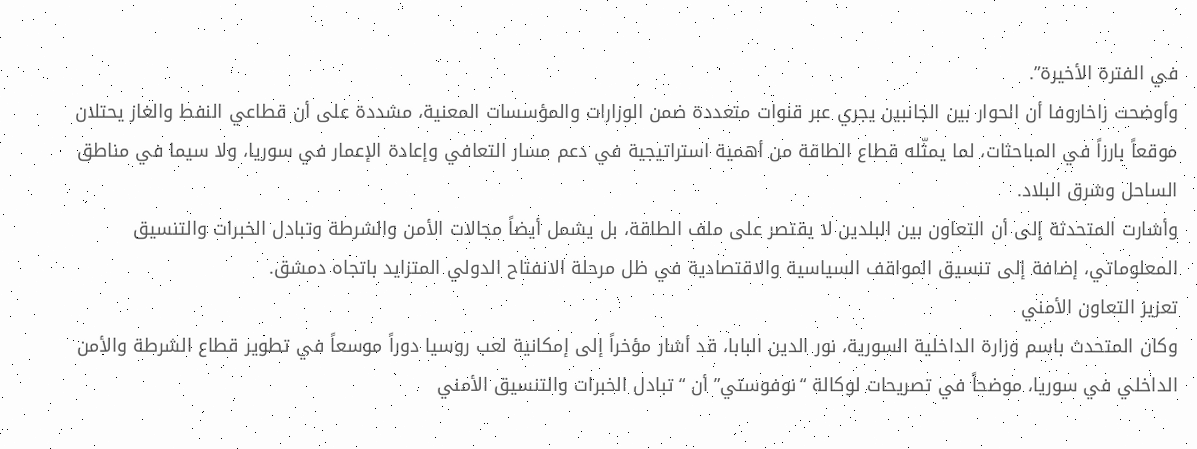في الفترة الأخيرة”.
وأوضحت زاخاروفا أن الحوار بين الجانبين يجري عبر قنوات متعددة ضمن الوزارات والمؤسسات المعنية، مشددة على أن قطاعي النفط والغاز يحتلان موقعاً بارزاً في المباحثات، لما يمثّله قطاع الطاقة من أهمية استراتيجية في دعم مسار التعافي وإعادة الإعمار في سوريا، ولا سيما في مناطق الساحل وشرق البلاد.
وأشارت المتحدثة إلى أن التعاون بين البلدين لا يقتصر على ملف الطاقة، بل يشمل أيضاً مجالات الأمن والشرطة وتبادل الخبرات والتنسيق المعلوماتي، إضافة إلى تنسيق المواقف السياسية والاقتصادية في ظل مرحلة الانفتاح الدولي المتزايد باتجاه دمشق.
تعزيز التعاون الأمني
وكان المتحدث باسم وزارة الداخلية السورية، نور الدين البابا، قد أشار مؤخراً إلى إمكانية لعب روسيا دوراً موسعاً في تطوير قطاع الشرطة والأمن الداخلي في سوريا، موضحاً في تصريحات لوكالة “نوفوستي” أن “تبادل الخبرات والتنسيق الأمني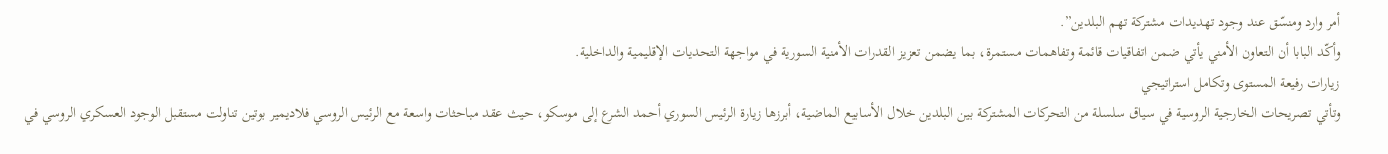أمر وارد ومنسّق عند وجود تهديدات مشتركة تهم البلدين”.
وأكّد البابا أن التعاون الأمني يأتي ضمن اتفاقيات قائمة وتفاهمات مستمرة، بما يضمن تعزيز القدرات الأمنية السورية في مواجهة التحديات الإقليمية والداخلية.
زيارات رفيعة المستوى وتكامل استراتيجي
وتأتي تصريحات الخارجية الروسية في سياق سلسلة من التحركات المشتركة بين البلدين خلال الأسابيع الماضية، أبرزها زيارة الرئيس السوري أحمد الشرع إلى موسكو، حيث عقد مباحثات واسعة مع الرئيس الروسي فلاديمير بوتين تناولت مستقبل الوجود العسكري الروسي في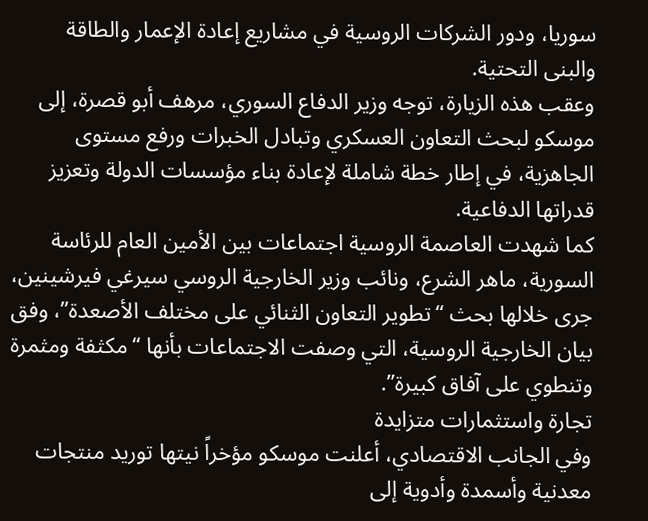سوريا، ودور الشركات الروسية في مشاريع إعادة الإعمار والطاقة والبنى التحتية.
وعقب هذه الزيارة، توجه وزير الدفاع السوري، مرهف أبو قصرة، إلى موسكو لبحث التعاون العسكري وتبادل الخبرات ورفع مستوى الجاهزية، في إطار خطة شاملة لإعادة بناء مؤسسات الدولة وتعزيز قدراتها الدفاعية.
كما شهدت العاصمة الروسية اجتماعات بين الأمين العام للرئاسة السورية، ماهر الشرع، ونائب وزير الخارجية الروسي سيرغي فيرشينين، جرى خلالها بحث “تطوير التعاون الثنائي على مختلف الأصعدة”، وفق بيان الخارجية الروسية، التي وصفت الاجتماعات بأنها “مكثفة ومثمرة وتنطوي على آفاق كبيرة”.
تجارة واستثمارات متزايدة
وفي الجانب الاقتصادي، أعلنت موسكو مؤخراً نيتها توريد منتجات معدنية وأسمدة وأدوية إلى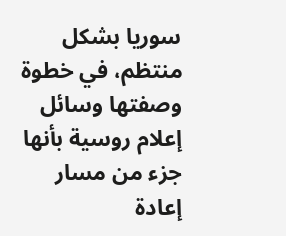سوريا بشكل منتظم، في خطوة وصفتها وسائل إعلام روسية بأنها جزء من مسار إعادة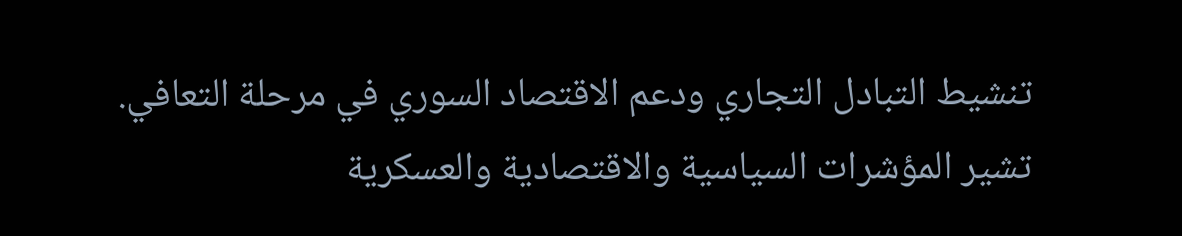تنشيط التبادل التجاري ودعم الاقتصاد السوري في مرحلة التعافي.
تشير المؤشرات السياسية والاقتصادية والعسكرية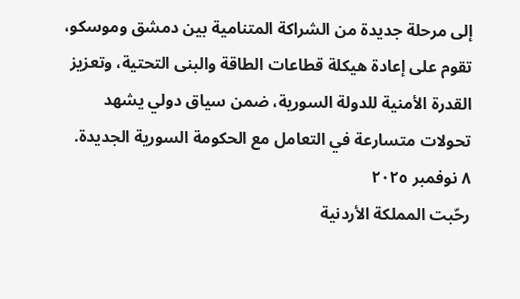إلى مرحلة جديدة من الشراكة المتنامية بين دمشق وموسكو، تقوم على إعادة هيكلة قطاعات الطاقة والبنى التحتية، وتعزيز القدرة الأمنية للدولة السورية، ضمن سياق دولي يشهد تحولات متسارعة في التعامل مع الحكومة السورية الجديدة.
٨ نوفمبر ٢٠٢٥
رحّبت المملكة الأردنية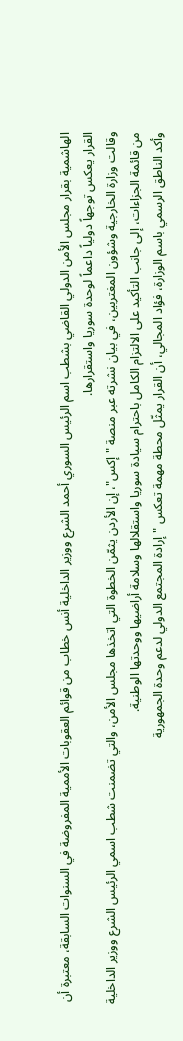الهاشمية بقرار مجلس الأمن الدولي القاضي بشطب اسم الرئيس السوري أحمد الشرع ووزير الداخلية أنس خطاب من قوائم العقوبات الأممية المفروضة في السنوات السابقة، معتبرة أن القرار يعكس توجهاً دولياً داعماً لوحدة سوريا واستقرارها.
وقالت وزارة الخارجية وشؤون المغتربين، في بيان نشرته عبر منصة "إكس"، إن الأردن يثمّن الخطوة التي اتخذها مجلس الأمن، والتي تضمنت شطب اسمي الرئيس الشرع ووزير الداخلية من قائمة الجزاءات، إلى جانب التأكيد على الالتزام الكامل باحترام سيادة سوريا واستقلالها وسلامة أراضيها ووحدتها الوطنية.
وأكد الناطق الرسمي باسم الوزارة، فؤاد المجالي، أن القرار يمثّل محطة مهمة تعكس "إرادة المجتمع الدولي لدعم وحدة الجمهورية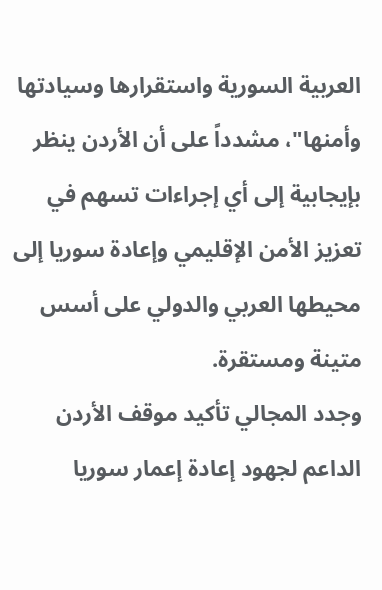العربية السورية واستقرارها وسيادتها وأمنها"، مشدداً على أن الأردن ينظر بإيجابية إلى أي إجراءات تسهم في تعزيز الأمن الإقليمي وإعادة سوريا إلى محيطها العربي والدولي على أسس متينة ومستقرة.
وجدد المجالي تأكيد موقف الأردن الداعم لجهود إعادة إعمار سوريا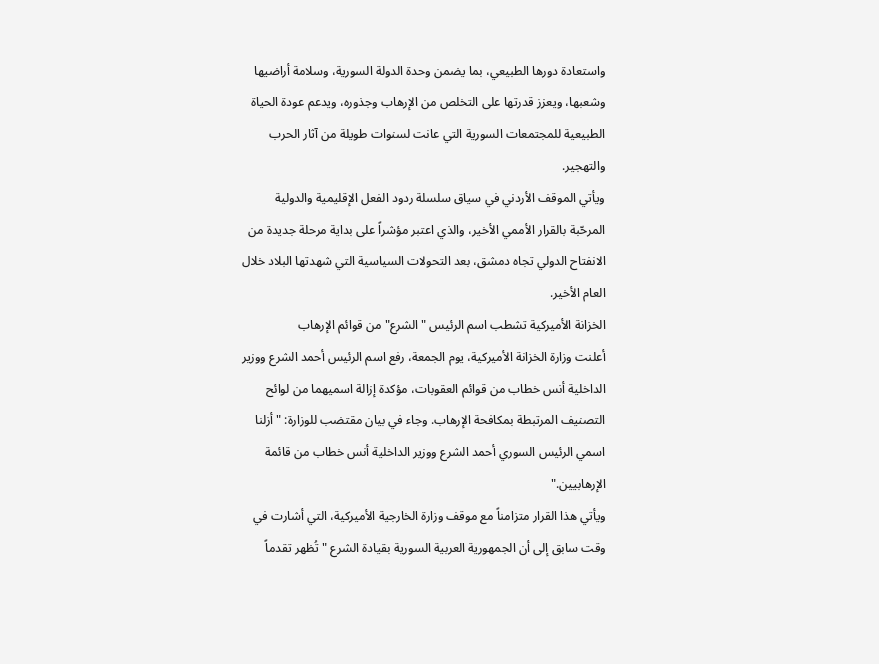واستعادة دورها الطبيعي، بما يضمن وحدة الدولة السورية، وسلامة أراضيها وشعبها، ويعزز قدرتها على التخلص من الإرهاب وجذوره، ويدعم عودة الحياة الطبيعية للمجتمعات السورية التي عانت لسنوات طويلة من آثار الحرب والتهجير.
ويأتي الموقف الأردني في سياق سلسلة ردود الفعل الإقليمية والدولية المرحّبة بالقرار الأممي الأخير، والذي اعتبر مؤشراً على بداية مرحلة جديدة من الانفتاح الدولي تجاه دمشق، بعد التحولات السياسية التي شهدتها البلاد خلال العام الأخير.
الخزانة الأميركية تشطب اسم الرئيس "الشرع" من قوائم الإرهاب
أعلنت وزارة الخزانة الأميركية، يوم الجمعة، رفع اسم الرئيس أحمد الشرع ووزير الداخلية أنس خطاب من قوائم العقوبات، مؤكدة إزالة اسميهما من لوائح التصنيف المرتبطة بمكافحة الإرهاب. وجاء في بيان مقتضب للوزارة: "أزلنا اسمي الرئيس السوري أحمد الشرع ووزير الداخلية أنس خطاب من قائمة الإرهابيين."
ويأتي هذا القرار متزامناً مع موقف وزارة الخارجية الأميركية، التي أشارت في وقت سابق إلى أن الجمهورية العربية السورية بقيادة الشرع "تُظهر تقدماً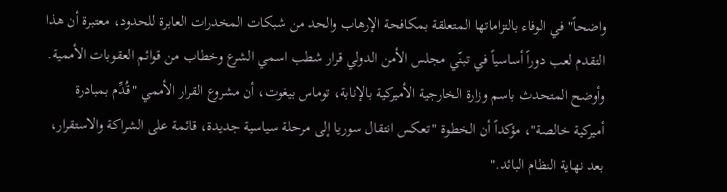واضحاً" في الوفاء بالتزاماتها المتعلقة بمكافحة الإرهاب والحد من شبكات المخدرات العابرة للحدود، معتبرة أن هذا التقدم لعب دوراً أساسياً في تبنّي مجلس الأمن الدولي قرار شطب اسمي الشرع وخطاب من قوائم العقوبات الأممية.
وأوضح المتحدث باسم وزارة الخارجية الأميركية بالإنابة، توماس بيغوت، أن مشروع القرار الأممي "قُدِّم بمبادرة أميركية خالصة"، مؤكداً أن الخطوة "تعكس انتقال سوريا إلى مرحلة سياسية جديدة، قائمة على الشراكة والاستقرار، بعد نهاية النظام البائد."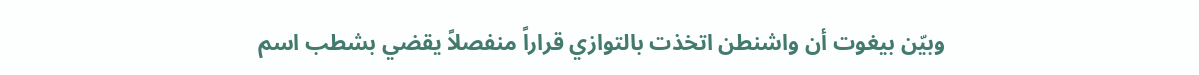وبيّن بيغوت أن واشنطن اتخذت بالتوازي قراراً منفصلاً يقضي بشطب اسم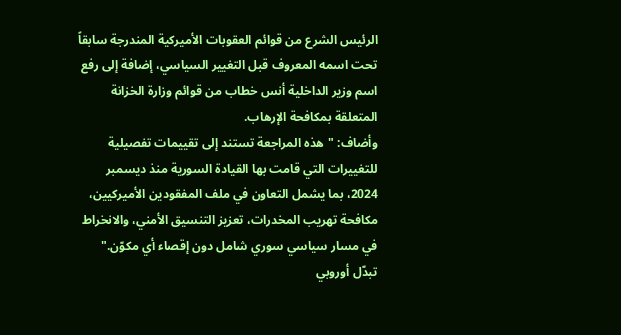الرئيس الشرع من قوائم العقوبات الأميركية المندرجة سابقاً تحت اسمه المعروف قبل التغيير السياسي، إضافة إلى رفع اسم وزير الداخلية أنس خطاب من قوائم وزارة الخزانة المتعلقة بمكافحة الإرهاب.
وأضاف: "هذه المراجعة تستند إلى تقييمات تفصيلية للتغييرات التي قامت بها القيادة السورية منذ ديسمبر 2024، بما يشمل التعاون في ملف المفقودين الأميركيين، مكافحة تهريب المخدرات، تعزيز التنسيق الأمني، والانخراط في مسار سياسي سوري شامل دون إقصاء أي مكوّن."
تبدّل أوروبي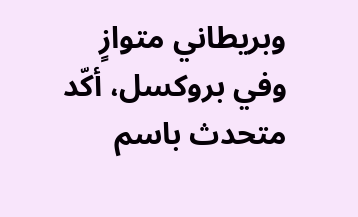وبريطاني متوازٍ
وفي بروكسل، أكّد متحدث باسم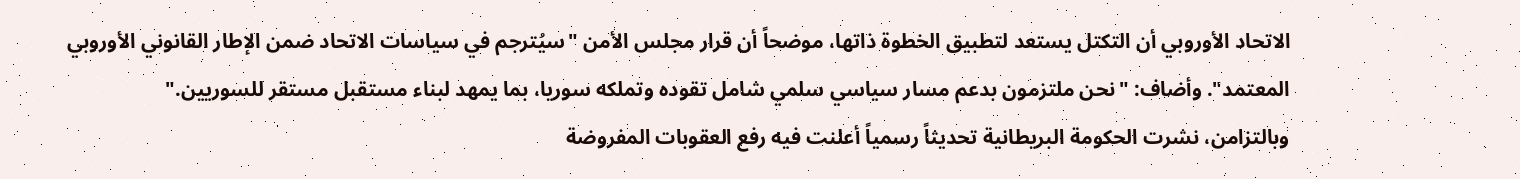الاتحاد الأوروبي أن التكتل يستعد لتطبيق الخطوة ذاتها، موضحاً أن قرار مجلس الأمن "سيُترجم في سياسات الاتحاد ضمن الإطار القانوني الأوروبي المعتمد". وأضاف: "نحن ملتزمون بدعم مسار سياسي سلمي شامل تقوده وتملكه سوريا، بما يمهد لبناء مستقبل مستقر للسوريين."
وبالتزامن، نشرت الحكومة البريطانية تحديثاً رسمياً أعلنت فيه رفع العقوبات المفروضة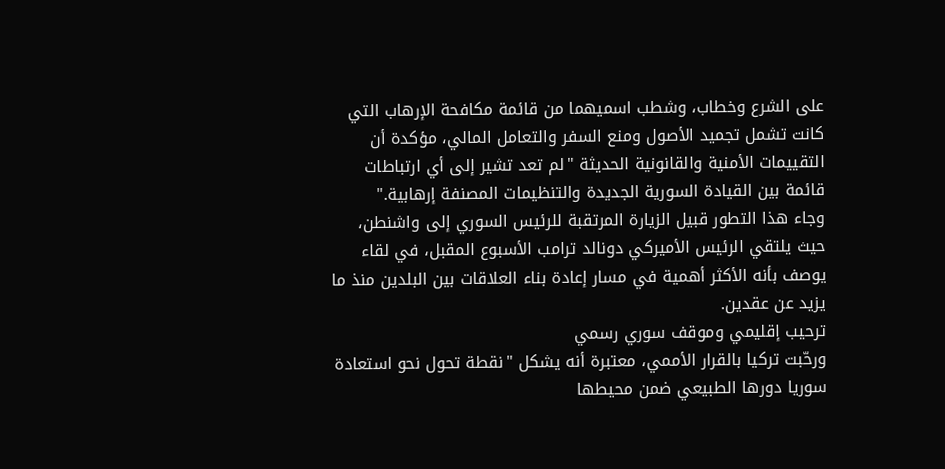على الشرع وخطاب، وشطب اسميهما من قائمة مكافحة الإرهاب التي كانت تشمل تجميد الأصول ومنع السفر والتعامل المالي، مؤكدة أن التقييمات الأمنية والقانونية الحديثة "لم تعد تشير إلى أي ارتباطات قائمة بين القيادة السورية الجديدة والتنظيمات المصنفة إرهابية."
وجاء هذا التطور قبيل الزيارة المرتقبة للرئيس السوري إلى واشنطن، حيث يلتقي الرئيس الأميركي دونالد ترامب الأسبوع المقبل، في لقاء يوصف بأنه الأكثر أهمية في مسار إعادة بناء العلاقات بين البلدين منذ ما يزيد عن عقدين.
ترحيب إقليمي وموقف سوري رسمي
ورحّبت تركيا بالقرار الأممي، معتبرة أنه يشكل "نقطة تحول نحو استعادة سوريا دورها الطبيعي ضمن محيطها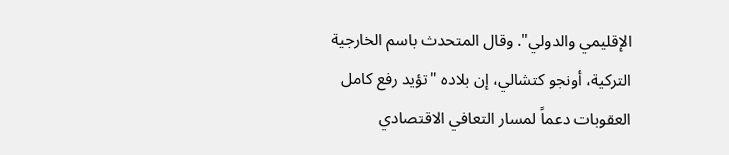الإقليمي والدولي". وقال المتحدث باسم الخارجية التركية، أونجو كتشالي، إن بلاده "تؤيد رفع كامل العقوبات دعماً لمسار التعافي الاقتصادي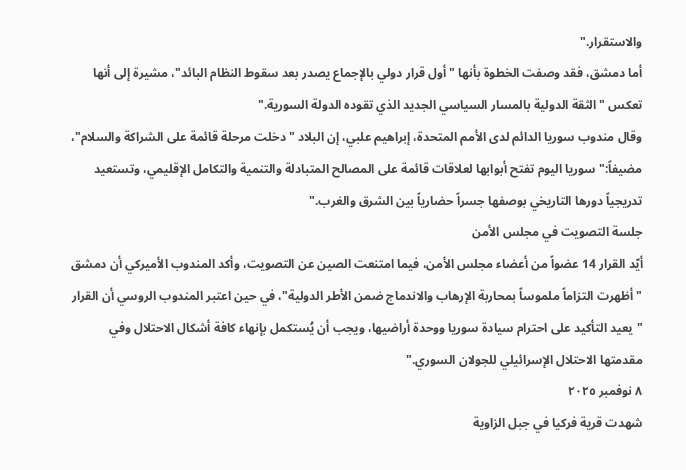والاستقرار."
أما دمشق، فقد وصفت الخطوة بأنها "أول قرار دولي بالإجماع يصدر بعد سقوط النظام البائد"، مشيرة إلى أنها تعكس "الثقة الدولية بالمسار السياسي الجديد الذي تقوده الدولة السورية."
وقال مندوب سوريا الدائم لدى الأمم المتحدة، إبراهيم علبي، إن البلاد "دخلت مرحلة قائمة على الشراكة والسلام"، مضيفاً:"سوريا اليوم تفتح أبوابها لعلاقات قائمة على المصالح المتبادلة والتنمية والتكامل الإقليمي، وتستعيد تدريجياً دورها التاريخي بوصفها جسراً حضارياً بين الشرق والغرب."
جلسة التصويت في مجلس الأمن
أيّد القرار 14 عضواً من أعضاء مجلس الأمن، فيما امتنعت الصين عن التصويت، وأكد المندوب الأميركي أن دمشق "أظهرت التزاماً ملموساً بمحاربة الإرهاب والاندماج ضمن الأطر الدولية"، في حين اعتبر المندوب الروسي أن القرار "يعيد التأكيد على احترام سيادة سوريا ووحدة أراضيها، ويجب أن يُستكمل بإنهاء كافة أشكال الاحتلال وفي مقدمتها الاحتلال الإسرائيلي للجولان السوري."
٨ نوفمبر ٢٠٢٥
شهدت قرية فركيا في جبل الزاوية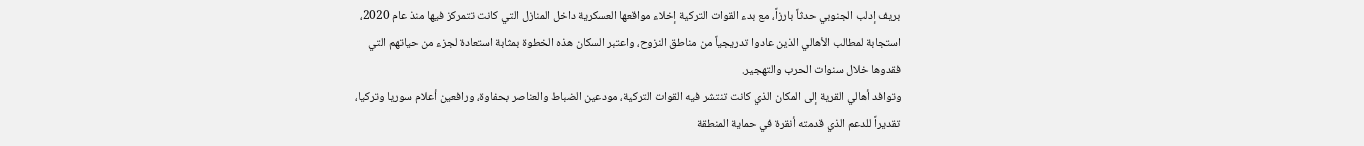بريف إدلب الجنوبي حدثاً بارزاً، مع بدء القوات التركية إخلاء مواقعها العسكرية داخل المنازل التي كانت تتمركز فيها منذ عام 2020، استجابة لمطالب الأهالي الذين عادوا تدريجياً من مناطق النزوح، واعتبر السكان هذه الخطوة بمثابة استعادة لجزء من حياتهم التي فقدوها خلال سنوات الحرب والتهجير.
وتوافد أهالي القرية إلى المكان الذي كانت تنتشر فيه القوات التركية، مودعين الضباط والعناصر بحفاوة، ورافعين أعلام سوريا وتركيا، تقديراً للدعم الذي قدمته أنقرة في حماية المنطقة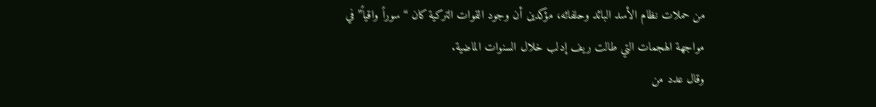من حملات نظام الأسد البائد وحلفائه، مؤكدين أن وجود القوات التركية كان “سوراً واقياً” في مواجهة الهجمات التي طالت ريف إدلب خلال السنوات الماضية.
وقال عدد من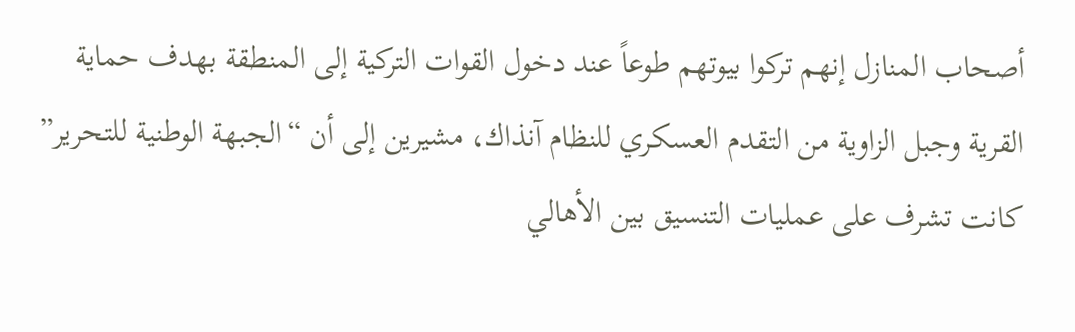أصحاب المنازل إنهم تركوا بيوتهم طوعاً عند دخول القوات التركية إلى المنطقة بهدف حماية القرية وجبل الزاوية من التقدم العسكري للنظام آنذاك، مشيرين إلى أن “الجبهة الوطنية للتحرير” كانت تشرف على عمليات التنسيق بين الأهالي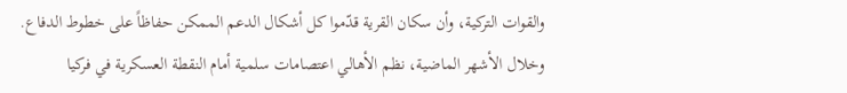والقوات التركية، وأن سكان القرية قدّموا كل أشكال الدعم الممكن حفاظاً على خطوط الدفاع.
وخلال الأشهر الماضية، نظم الأهالي اعتصامات سلمية أمام النقطة العسكرية في فركيا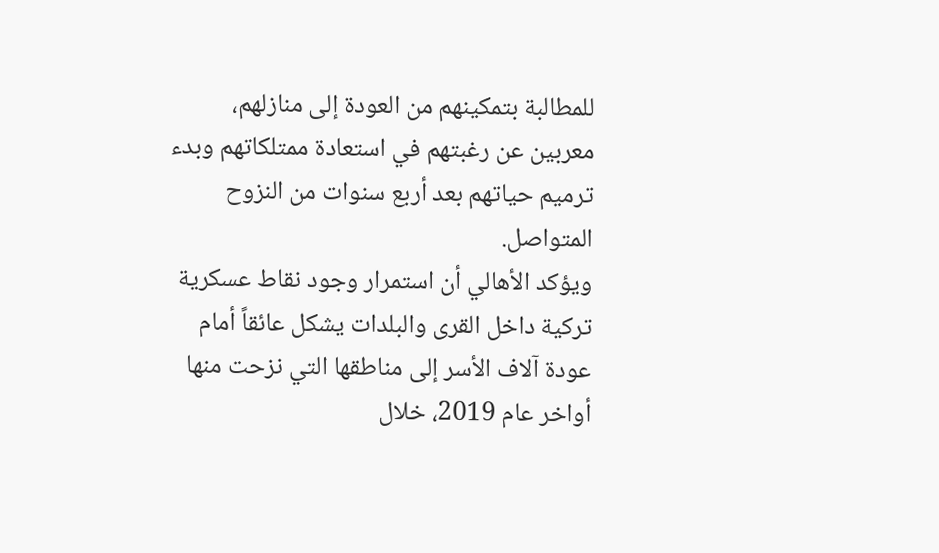للمطالبة بتمكينهم من العودة إلى منازلهم، معربين عن رغبتهم في استعادة ممتلكاتهم وبدء ترميم حياتهم بعد أربع سنوات من النزوح المتواصل.
ويؤكد الأهالي أن استمرار وجود نقاط عسكرية تركية داخل القرى والبلدات يشكل عائقاً أمام عودة آلاف الأسر إلى مناطقها التي نزحت منها أواخر عام 2019، خلال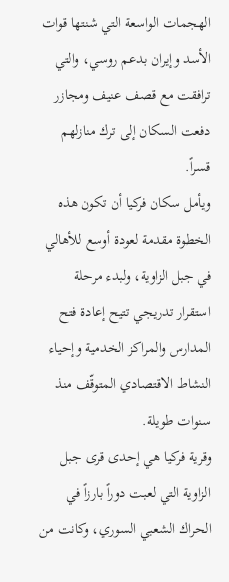الهجمات الواسعة التي شنتها قوات الأسد وإيران بدعم روسي، والتي ترافقت مع قصف عنيف ومجازر دفعت السكان إلى ترك منازلهم قسراً.
ويأمل سكان فركيا أن تكون هذه الخطوة مقدمة لعودة أوسع للأهالي في جبل الزاوية، ولبدء مرحلة استقرار تدريجي تتيح إعادة فتح المدارس والمراكز الخدمية وإحياء النشاط الاقتصادي المتوقّف منذ سنوات طويلة.
وقرية فركيا هي إحدى قرى جبل الزاوية التي لعبت دوراً بارزاً في الحراك الشعبي السوري، وكانت من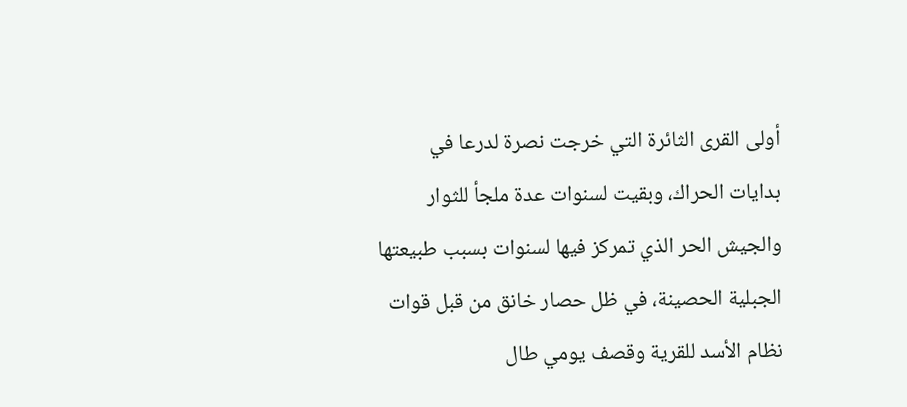أولى القرى الثائرة التي خرجت نصرة لدرعا في بدايات الحراك، وبقيت لسنوات عدة ملجأ للثوار والجيش الحر الذي تمركز فيها لسنوات بسبب طبيعتها الجبلية الحصينة، في ظل حصار خانق من قبل قوات نظام الأسد للقرية وقصف يومي طال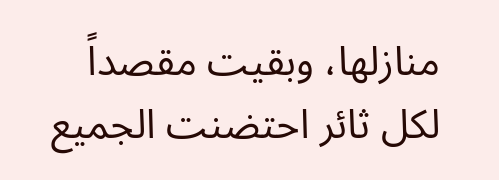منازلها، وبقيت مقصداً لكل ثائر احتضنت الجميع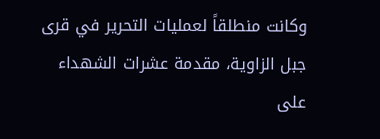وكانت منطلقاً لعمليات التحرير في قرى جبل الزاوية، مقدمة عشرات الشهداء على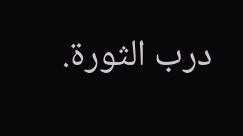درب الثورة.